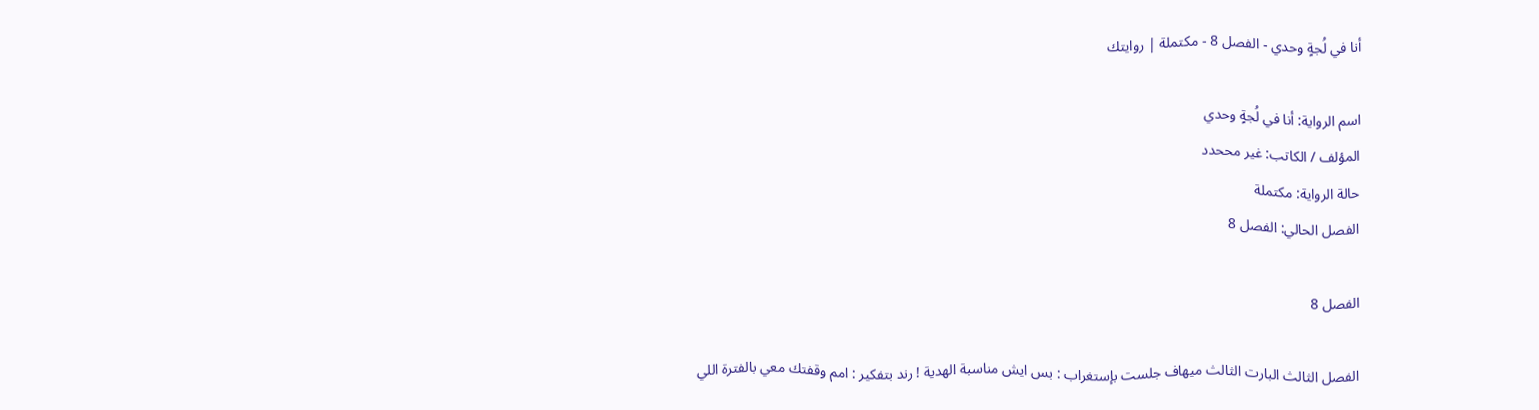أنا في لُجةٍ وحدي - الفصل 8 - مكتملة | روايتك

اسم الرواية: أنا في لُجةٍ وحدي
المؤلف / الكاتب: غير مححدد
حالة الرواية: مكتملة
الفصل الحالي: الفصل 8

الفصل 8

الفصل الثالث البارت الثالث ميهاف جلست بإستغراب : بس ايش مناسبة الهدية ! رند بتفكير : امم وقفتك معي بالفترة اللي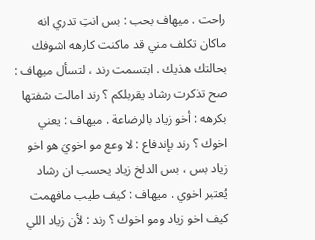راحت . ميهاف بحب : بس انتِ تدري انه ماكان تكلف مني قد ماكنت كارهه اشوفك بحالتك هذيك . ابتسمت رند ، لتسأل ميهاف : صح تذكرت رشاد يقربلكم ؟ رند امالت شفتها بكرهه : أخو زياد بالرضاعة . ميهاف : يعني اخوك ؟ رند بإندفاع : لا وعع مو اخويَ هو اخو زياد بس ، بس الدلخ زياد يحسب ان رشاد يُعتبر اخوي . ميهاف : كيف طيب مافهمت كيف اخو زياد ومو اخوك ؟ رند : لأن زياد اللي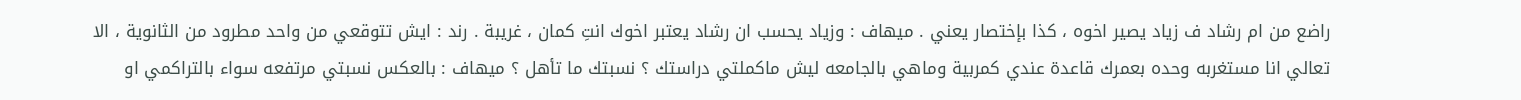راضع من ام رشاد ف زياد يصير اخوه ، كذا بإختصار يعني . ميهاف : وزياد يحسب ان رشاد يعتبر اخوك انتِ كمان ، غريبة . رند : ايش تتوقعي من واحد مطرود من الثانوية ، الا تعالي انا مستغربه وحده بعمرك قاعدة عندي كمربية وماهي بالجامعه ليش ماكملتي دراستك ؟ نسبتك ما تأهل ؟ ميهاف : بالعكس نسبتي مرتفعه سواء بالتراكمي او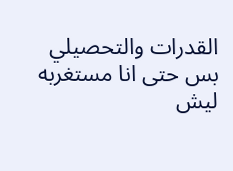القدرات والتحصيلي بس حتى انا مستغربه ليش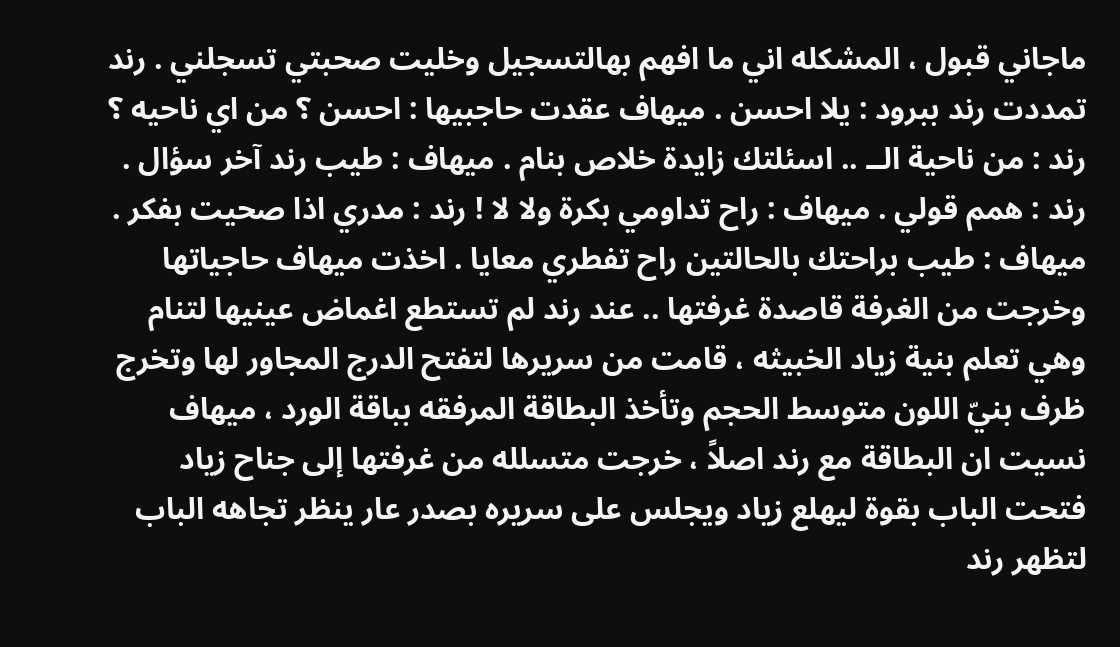ماجاني قبول ، المشكله اني ما افهم بهالتسجيل وخليت صحبتي تسجلني . رند تمددت رند ببرود : يلا احسن . ميهاف عقدت حاجبيها : احسن ؟ من اي ناحيه ؟ رند : من ناحية الــ .. اسئلتك زايدة خلاص بنام . ميهاف : طيب رند آخر سؤال . رند : همم قولي . ميهاف : راح تداومي بكرة ولا لا ! رند : مدري اذا صحيت بفكر . ميهاف : طيب براحتك بالحالتين راح تفطري معايا . اخذت ميهاف حاجياتها وخرجت من الغرفة قاصدة غرفتها .. عند رند لم تستطع اغماض عينيها لتنام وهي تعلم بنية زياد الخبيثه ، قامت من سريرها لتفتح الدرج المجاور لها وتخرج ظرف بنيّ اللون متوسط الحجم وتأخذ البطاقة المرفقه بباقة الورد ، ميهاف نسيت ان البطاقة مع رند اصلاً ، خرجت متسلله من غرفتها إلى جناح زياد فتحت الباب بقوة ليهلع زياد ويجلس على سريره بصدر عار ينظر تجاهه الباب لتظهر رند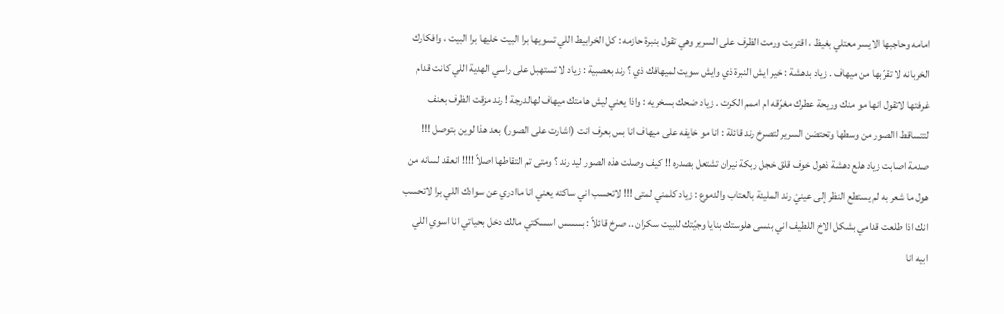امامه وحاجبها الايسر معتلي بغيظ ، اقتربت ورمت الظرف على السرير وهي تقول بنبرة حازمه : كل الخرابيط اللي تسويها برا البيت خليها برا البيت ، وافكارك الخربانه لا تقرّبها من ميهاف . زياد بدهشة : خير ايش النبرة ذي وايش سويت لميهافك ذي ؟ رند بعصبية : زياد لا تستهبل على راسي الهدية اللي كانت قدام غرفتها لاتقول انها مو منك وريحة عطرك مغرّقه ام اممم الكرت . زياد ضحك بسخريه : واذا يعني ليش هامتك ميهاف لهالدرجة ! رند مزقت الظرف بعنف لتتساقط االصور من وسطها وتحتضن السرير لتصرخ رند قائلة : انا مو خايفه على ميهاف انا بس بعرف انت (اشارت على الصور) بعد هذا لوين بتوصل !!! صدمة اصابت زياد هلع دهشة ذهول خوف قلق خجل ربكة نيران تشتعل بصدره !! كيف وصلت هذه الصور ليد رند ؟ ومتى تم التقاطها اصلاً !!!! انعقد لسانه من هول ما شعر به لم يستطع النظر إلى عينيْ رند المليئة بالعتاب والدموع : زياد كلمني لمتى !!! لاتحسب اني ساكته يعني انا ماادري عن سوادك اللي برا لاتحسب انك اذا طلعت قدامي بشكل الاخ اللطيف اني بنسى هلوستك بنايا وجيّتك للبيت سكران .. صرخ قائلاً : بسسس اسسكتي مالك دخل بحياتي انا اسوي اللي ابيه انا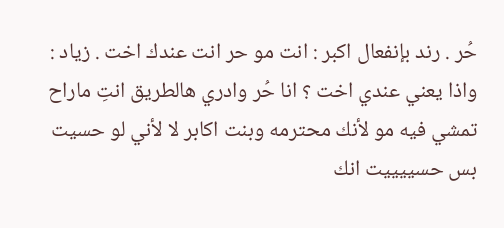حُر . رند بإنفعال اكبر : انت مو حر انت عندك اخت . زياد : واذا يعني عندي اخت ؟ انا حُر وادري هالطريق انتِ ماراح تمشي فيه مو لأنك محترمه وبنت اكابر لا لأني لو حسيت بس حسييييت انك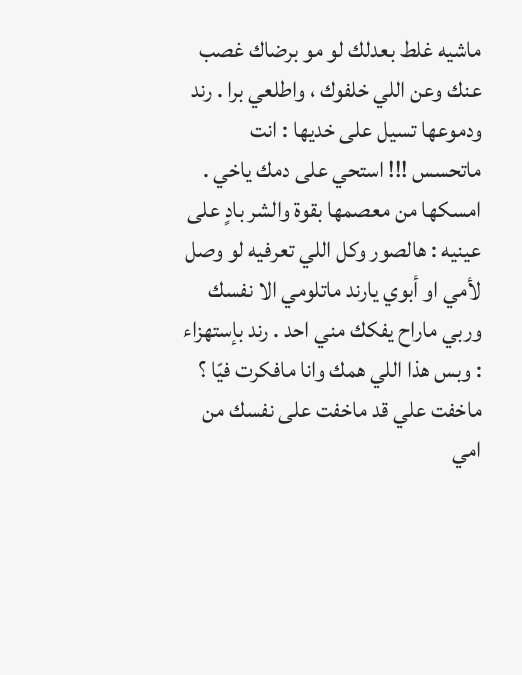ماشيه غلط بعدلك لو مو برضاك غصب عنك وعن اللي خلفوك ، واطلعي برا . رند ودموعها تسيل على خديها : انت ماتحسس !!! استحي على دمك ياخي . امسكها من معصمها بقوة والشر بادٍ على عينيه : هالصور وكل اللي تعرفيه لو وصل لأمي او أبوي يارند ماتلومي الا نفسك وربي ماراح يفكك مني احد . رند بإستهزاء : وبس هذا اللي همك وانا مافكرت فيّا ؟ ماخفت علي قد ماخفت على نفسك من امي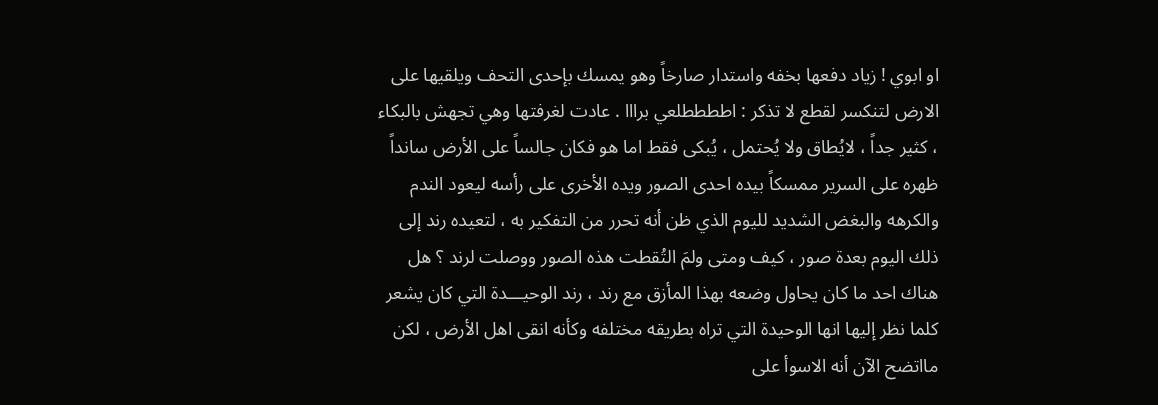او ابوي ! زياد دفعها بخفه واستدار صارخاً وهو يمسك بإحدى التحف ويلقيها على الارض لتنكسر لقطع لا تذكر : اططططلعي برااا . عادت لغرفتها وهي تجهش بالبكاء ، كثير جداً ، لايُطاق ولا يُحتمل ، يُبكى فقط اما هو فكان جالساً على الأرض سانداً ظهره على السرير ممسكاً بيده احدى الصور ويده الأخرى على رأسه ليعود الندم والكرهه والبغض الشديد لليوم الذي ظن أنه تحرر من التفكير به ، لتعيده رند إلى ذلك اليوم بعدة صور ، كيف ومتى ولمَ التُقطت هذه الصور ووصلت لرند ؟ هل هناك احد ما كان يحاول وضعه بهذا المأزق مع رند ، رند الوحيـــدة التي كان يشعر كلما نظر إليها انها الوحيدة التي تراه بطريقه مختلفه وكأنه انقى اهل الأرض ، لكن مااتضح الآن أنه الاسوأ على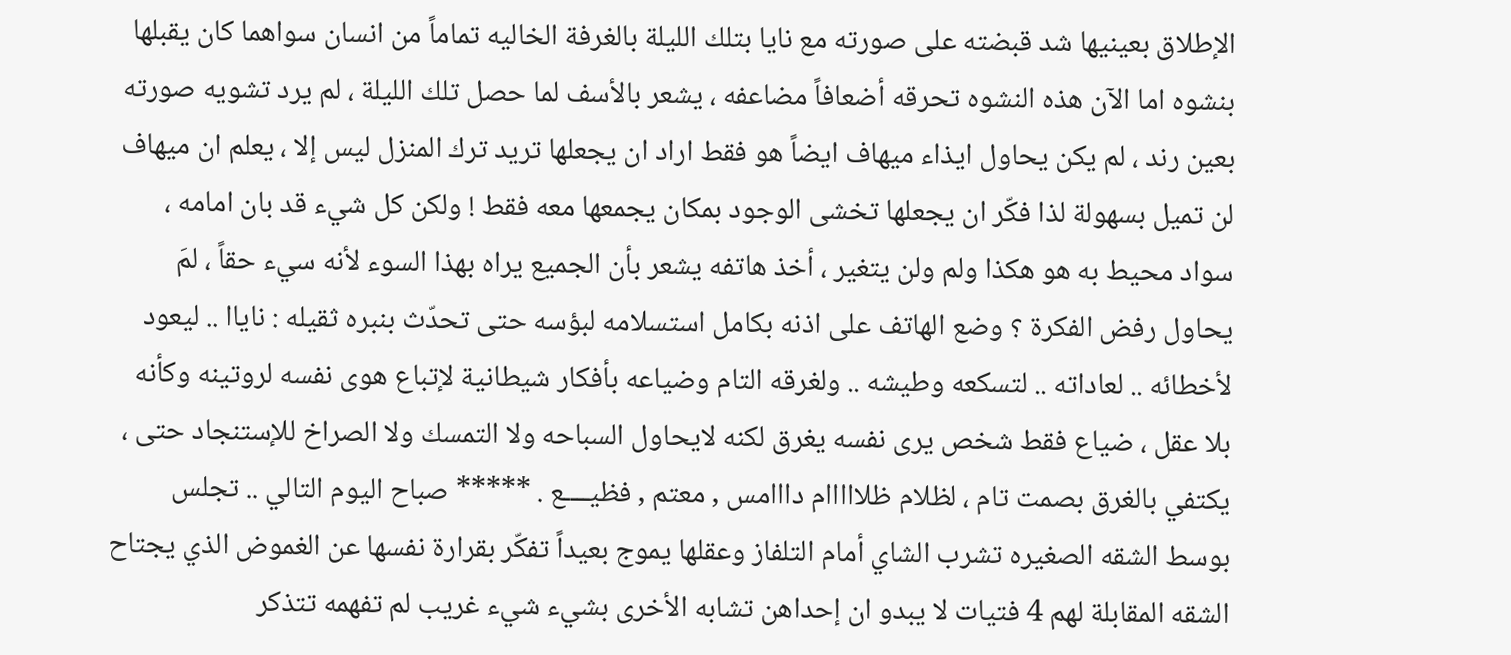الإطلاق بعينيها شد قبضته على صورته مع نايا بتلك الليلة بالغرفة الخاليه تماماً من انسان سواهما كان يقبلها بنشوه اما الآن هذه النشوه تحرقه أضعافاً مضاعفه ، يشعر بالأسف لما حصل تلك الليلة ، لم يرد تشويه صورته بعين رند ، لم يكن يحاول ايذاء ميهاف ايضاً هو فقط اراد ان يجعلها تريد ترك المنزل ليس إلا ، يعلم ان ميهاف لن تميل بسهولة لذا فكّر ان يجعلها تخشى الوجود بمكان يجمعها معه فقط ! ولكن كل شيء قد بان امامه ، سواد محيط به هو هكذا ولم ولن يتغير ، أخذ هاتفه يشعر بأن الجميع يراه بهذا السوء لأنه سيء حقاً ، لمَ يحاول رفض الفكرة ؟ وضع الهاتف على اذنه بكامل استسلامه لبؤسه حتى تحدّث بنبره ثقيله : ناياا .. ليعود لأخطائه .. لعاداته .. لتسكعه وطيشه .. ولغرقه التام وضياعه بأفكار شيطانية لإتباع هوى نفسه لروتينه وكأنه بلا عقل ، ضياع فقط شخص يرى نفسه يغرق لكنه لايحاول السباحه ولا التمسك ولا الصراخ للإستنجاد حتى ، يكتفي بالغرق بصمت تام ، لظلام ظلااااام دااامس , معتم , فظيــــع . ***** صباح اليوم التالي .. تجلس بوسط الشقه الصغيره تشرب الشاي أمام التلفاز وعقلها يموج بعيداً تفكّر بقرارة نفسها عن الغموض الذي يجتاح الشقه المقابلة لهم 4 فتيات لا يبدو ان إحداهن تشابه الأخرى بشيء شيء غريب لم تفهمه تتذكر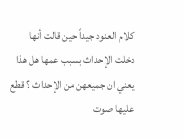كلام العنود جيداً حين قالت أنها دخلت الإحداث بسبب عمها هل هذا يعني ان جميعهن من الإحداث ؟ قطع عليها صوت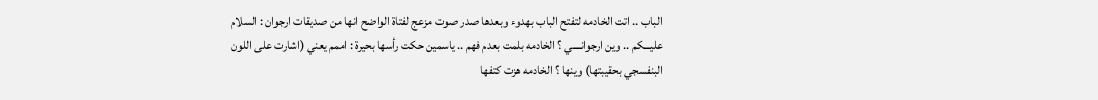الباب .. اتت الخادمه لتفتح الباب بهدوء وبعدها صدر صوت مزعج لفتاة الواضح انها من صديقات ارجوان : السلام عليـــكم .. وين ارجوانــــي ؟ الخادمه بلمت بعدم فهم .. ياسمين حكت رأسها بحيرة : اممم يعني (اشارت على اللون البنفسجي بحقيبتها) وينها ؟ الخادمه هزت كتفها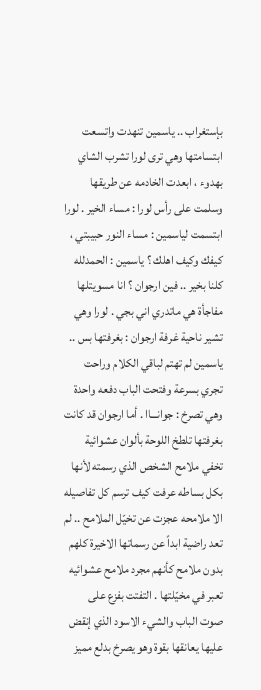بإستغراب .. ياسمين تنهدت واتسعت ابتسامتها وهي ترى لورا تشرب الشاي بهدوء ، ابعدت الخادمه عن طريقها وسلمت على رأس لورا : مساء الخير . لورا ابتسمت لياسمين : مساء النور حبيبتي ، كيفك وكيف اهلك ؟ ياسمين : الحمدلله كلنا بخير .. فين ارجوان ؟ انا مسويتلها مفاجأة هي ماتدري اني بجي . لورا وهي تشير ناحية غرفة ارجوان : بغرفتها بس .. ياسمين لم تهتم لباقي الكلام وراحت تجري بسرعة وفتحت الباب دفعه واحدة وهي تصرخ : جوانـــاا . أما ارجوان قد كانت بغرفتها تلطخ اللوحة بألوان عشوائية تخفي ملامح الشخص الذي رسمته لأنها بكل بساطه عرفت كيف ترسم كل تفاصيله الا ملامحه عجزت عن تخيّل الملامح .. لم تعد راضية ابداً عن رسماتها الاخيرة كلهم بدون ملامح كأنهم مجرد ملامح عشوائيه تعبر في مخيّلتها . التفتت بفزع على صوت الباب والشيء الاسود الذي إنقض عليها يعانقها بقوة وهو يصرخ بدلع مميز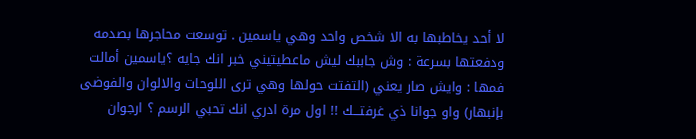لا أحد يخاطبها به الا شخص واحد وهي ياسمين . توسعت محاجرها بصدمه ودفعتها بسرعة : وش جاببك ليش ماعطيتيني خبر انك جايه ؟ياسمين أمالت فمها : وايش صار يعني (التفتت حولها وهي ترى اللوحات والالوان والفوضى بإنبهار) واو جوانا ذي غرفتـــك !! اول مرة ادري انك تحبي الرسم ؟ ارجوان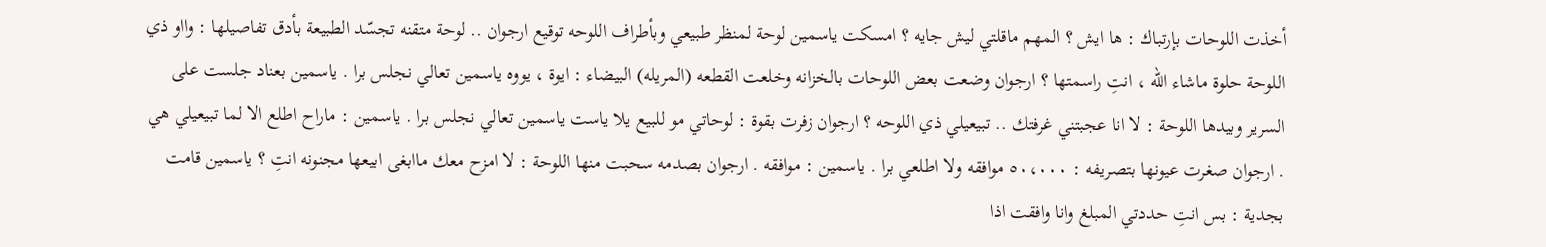أخذت اللوحات بإرتباك : ها ايش ؟ المهم ماقلتي ليش جايه ؟ امسكت ياسمين لوحة لمنظر طبيعي وبأطراف اللوحه توقيع ارجوان .. لوحة متقنه تجسّد الطبيعة بأدق تفاصيلها : وااو ذي اللوحة حلوة ماشاء الله ، انتِ راسمتها ؟ ارجوان وضعت بعض اللوحات بالخزانه وخلعت القطعه (المريله) البيضاء : ايوة ، يووه ياسمين تعالي نجلس برا . ياسمين بعناد جلست على السرير وبيدها اللوحة : لا انا عجبتني غرفتك .. تبيعيلي ذي اللوحه ؟ ارجوان زفرت بقوة : لوحاتي مو للبيع يلا ياست ياسمين تعالي نجلس برا . ياسمين : ماراح اطلع الا لما تبيعيلي هي . ارجوان صغرت عيونها بتصريفه : ٥٠،٠٠٠ موافقه ولا اطلعي برا . ياسمين : موافقه . ارجوان بصدمه سحبت منها اللوحة : لا امزح معك ماابغى ابيعها مجنونه انتِ ؟ ياسمين قامت بجدية : بس انتِ حددتي المبلغ وانا وافقت اذا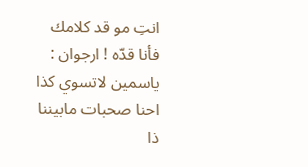انتِ مو قد كلامك فأنا قدّه ! ارجوان : ياسمين لاتسوي كذا احنا صحبات مابيننا ذا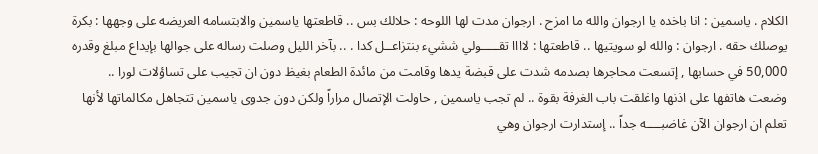الكلام . ياسمين : انا باخده يا ارجوان والله ما امزح . ارجوان مدت لها اللوحه : حلالك بس .. قاطعتها ياسمين والابتسامه العريضه على وجهها : بكرة يوصلك حقه . ارجوان : والله لو سويتيها .. قاطعتها : لاااا تقـــــولي ششيء بنتزاعــل كدا . .. بآخر الليل وصلت رساله على جوالها بإيداع مبلغ وقدره 50,000 في حسابها , إتسعت محاجرها بصدمه شدت على قبضة يدها وقامت من مائدة الطعام بغيظ دون ان تجيب على تساؤلات لورا .. وضعت هاتفها على اذنها واغلقت باب الغرفة بقوة .. لم تجب ياسمين , حاولت الإتصال مراراً ولكن دون جدوى ياسمين تتجاهل مكالماتها لأنها تعلم ان ارجوان الآن غاضبــــه جداً .. إستدارت ارجوان وهي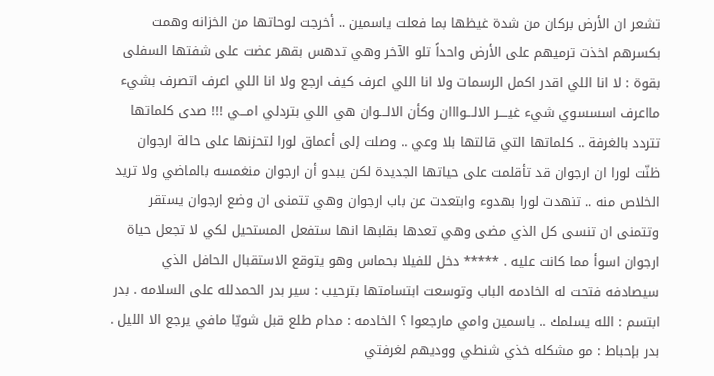تشعر ان الأرض بركان من شدة غيظها بما فعلت ياسمين .. أخرجت لوحاتها من الخزانه وهمت بكسرهم اخذت ترميهم على الأرض واحداً تلو الآخر وهي تدهس بقهر عضت على شفتها السفلى بقوة : لا انا اللي اقدر اكمل الرسمات ولا انا اللي اعرف كيف ارجع ولا انا اللي اعرف اتصرف بشيء مااعرف اسسسوي شيء غيــــر الالـــوااان وكأن الالـــوان هي اللي بتردلي امـــي !!! صدى كلماتها تتردد بالغرفة .. كلماتها التي قالتها بلا وعي .. وصلت إلى أعماق لورا لتحزنها على حالة ارجوان ظنّت لورا ان ارجوان قد تأقلمت على حياتها الجديدة لكن يبدو أن ارجوان منغمسه بالماضي ولا تريد الخلاص منه .. تنهدت لورا بهدوء وابتعدت عن باب ارجوان وهي تتمنى ان وضع ارجوان يستقر وتتمنى ان تنسى كل الذي مضى وهي تعدها بقلبها انها ستفعل المستحيل لكي لا تجعل حياة ارجوان اسوأ مما كانت عليه . ***** دخل للفيلا بحماس وهو يتوقع الاستقبال الحافل الذي سيصادفه فتحت له الخادمه الباب وتوسعت ابتسامتها بترحيب : سير بدر الحمدلله على السلامه . بدر ابتسم : الله يسلمك .. ياسمين وامي مارجعوا ؟ الخادمه : مدام طلع قبل شويّا مافي يرجع الا الليل . بدر بإحباط : مو مشكله خذي شنطي ووديهم لغرفتي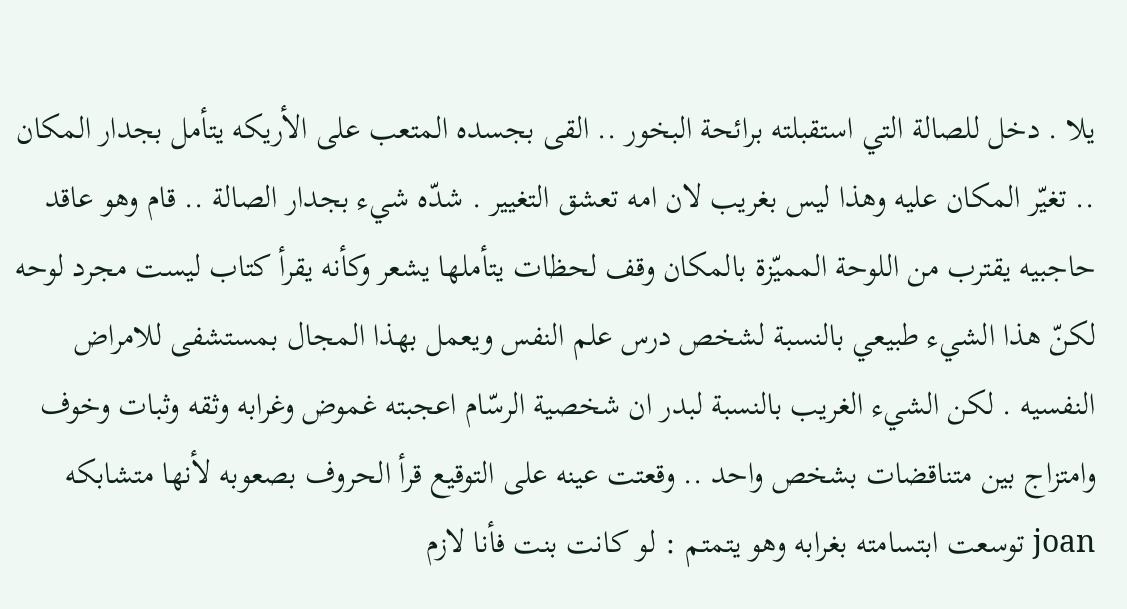يلا . دخل للصالة التي استقبلته برائحة البخور .. القى بجسده المتعب على الأريكه يتأمل بجدار المكان .. تغيّر المكان عليه وهذا ليس بغريب لان امه تعشق التغيير . شدّه شيء بجدار الصالة .. قام وهو عاقد حاجبيه يقترب من اللوحة المميّزة بالمكان وقف لحظات يتأملها يشعر وكأنه يقرأ كتاب ليست مجرد لوحه لكنّ هذا الشيء طبيعي بالنسبة لشخص درس علم النفس ويعمل بهذا المجال بمستشفى للامراض النفسيه . لكن الشيء الغريب بالنسبة لبدر ان شخصية الرسّام اعجبته غموض وغرابه وثقه وثبات وخوف وامتزاج بين متناقضات بشخص واحد .. وقعتت عينه على التوقيع قرأ الحروف بصعوبه لأنها متشابكه joan توسعت ابتسامته بغرابه وهو يتمتم : لو كانت بنت فأنا لازم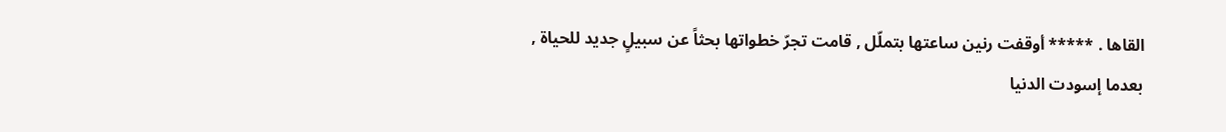القاها . ***** أوقفت رنين ساعتها بتملّل , قامت تجرّ خطواتها بحثاً عن سبيلٍ جديد للحياة , بعدما إسودت الدنيا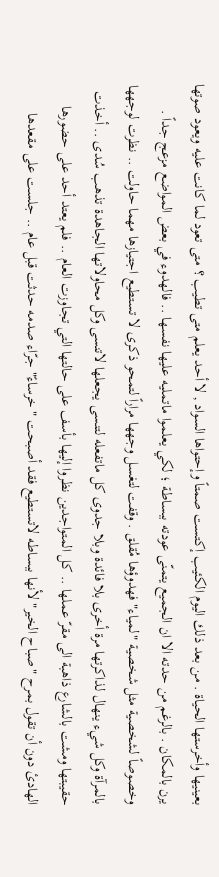بعينيها وأخرستها الحياة . من بعد ذلك اليوم الكئيب إكتست صمتاً وإحتواها السواد , لا أحد يعلم متى تطيب ؟ متى تعود لما كانت عليه ويعود صوتها يرن بالمكان . بالرغم من حدته الا ان الجميع يتمنّى عودته ببساطة ؛ لكي يعلموا ماتمليه عليها نفسها .. فالهدوء في بعض المواضع مزعج جداً . وخصوصاً لشخصية مثل شخصية "لمياء" فهدوؤها مُقلق . وقفت لتغسل وجهها مراراً لتمحو ذكرى لا تستطيع اجتيازها مهما حاولت .. نظرت لوجهها بالمرآة وكل شيء ينهال لذاكرتها مرة أخرى بلا فائدة وبلا جدوى كل ماتفعله لتنسى يجعلها لاتنسى وكل محاولاتها الجاهدة تذهب سُدى .. أخذت حقيبتها ومشت بالشارع ذاهبة الى مقرّ عملها .. كل المتواجدين نظروا إليها بأسف على حالتها التي تجاوزت العام .. فلم يعتد أحد على حضورها الهادئ دون أن تقول بمرح "صباح الخير" لأنها ببساطه لاتستطيع فقد أصبحت "خرساءً" جرّاء صدمه حدثت قبل عام .. جلست على مقعدها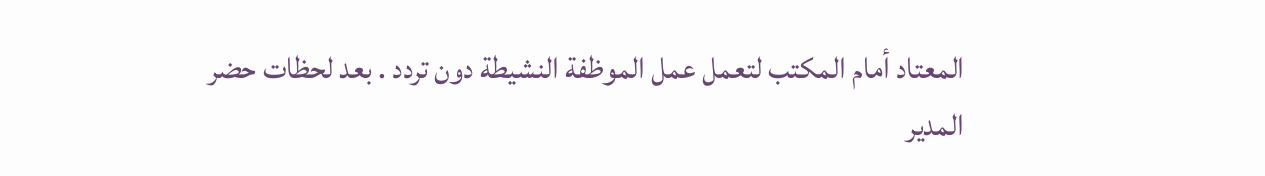المعتاد أمام المكتب لتعمل عمل الموظفة النشيطة دون تردد . بعد لحظات حضر المدير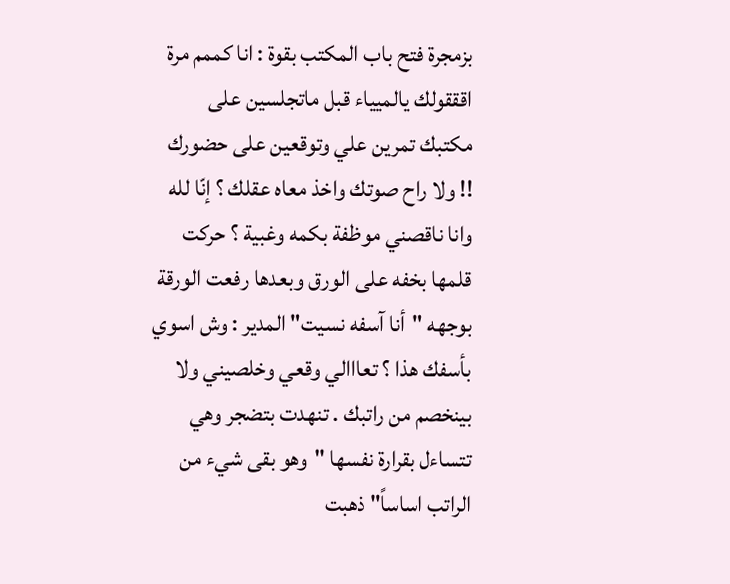بزمجرة فتح باب المكتب بقوة : انا كممم مرة اقققولك يالميياء قبل ماتجلسين على مكتبك تمرين علي وتوقعين على حضورك !! ولا راح صوتك واخذ معاه عقلك ؟ إنّا لله وانا ناقصني موظفة بكمه وغبية ؟ حركت قلمها بخفه على الورق وبعدها رفعت الورقة بوجهه "أنا آسفه نسيت" المدير : وش اسوي بأسفك هذا ؟ تعااالي وقعي وخلصيني ولا بينخصم من راتبك . تنهدت بتضجر وهي تتساءل بقرارة نفسها "وهو بقى شيء من الراتب اساساً" ذهبت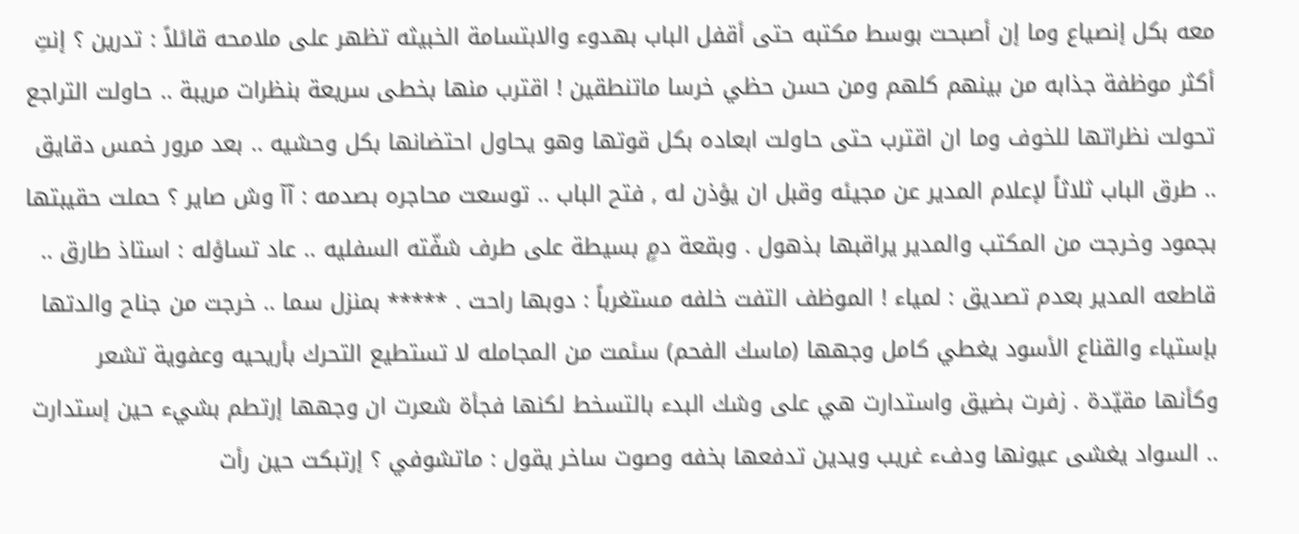معه بكل إنصياع وما إن أصبحت بوسط مكتبه حتى أقفل الباب بهدوء والابتسامة الخبيثه تظهر على ملامحه قائلاً : تدرين ؟ إنتِ أكثر موظفة جذابه من بينهم كلهم ومن حسن حظي خرسا ماتنطقين ! اقترب منها بخطى سريعة بنظرات مريبة .. حاولت التراجع تحولت نظراتها للخوف وما ان اقترب حتى حاولت ابعاده بكل قوتها وهو يحاول احتضانها بكل وحشيه .. بعد مرور خمس دقايق .. طرق الباب ثلاثاً لإعلام المدير عن مجيئه وقبل ان يؤذن له , فتح الباب .. توسعت محاجره بصدمه : آآ وش صاير ؟ حملت حقيبتها بجمود وخرجت من المكتب والمدير يراقبها بذهول . وبقعة دمٍ بسيطة على طرف شفّته السفليه .. عاد تساؤله : استاذ طارق .. قاطعه المدير بعدم تصديق : لمياء ! الموظف التفت خلفه مستغرباً : دوبها راحت . ***** بمنزل سما .. خرجت من جناح والدتها بإستياء والقناع الأسود يغطي كامل وجهها (ماسك الفحم) سئمت من المجامله لا تستطيع التحرك بأريحيه وعفوية تشعر وكأنها مقيّدة . زفرت بضيق واستدارت هي على وشك البدء بالتسخط لكنها فجأة شعرت ان وجهها إرتطم بشيء حين إستدارت .. السواد يغشى عيونها ودفء غريب ويدين تدفعها بخفه وصوت ساخر يقول : ماتشوفي ؟ إرتبكت حين رأت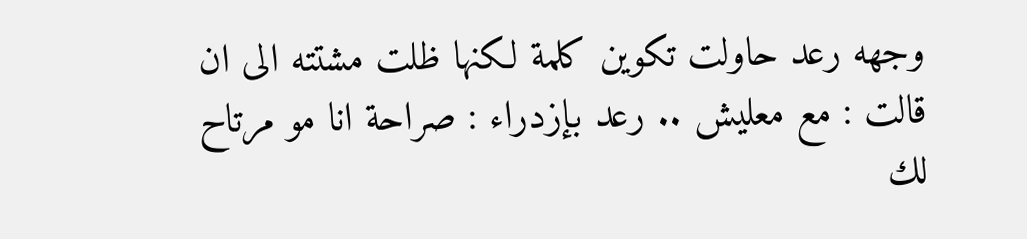وجهه رعد حاولت تكوين كلمة لكنها ظلت مشتته الى ان قالت : مع معليش .. رعد بإزدراء : صراحة انا مو مرتاح لك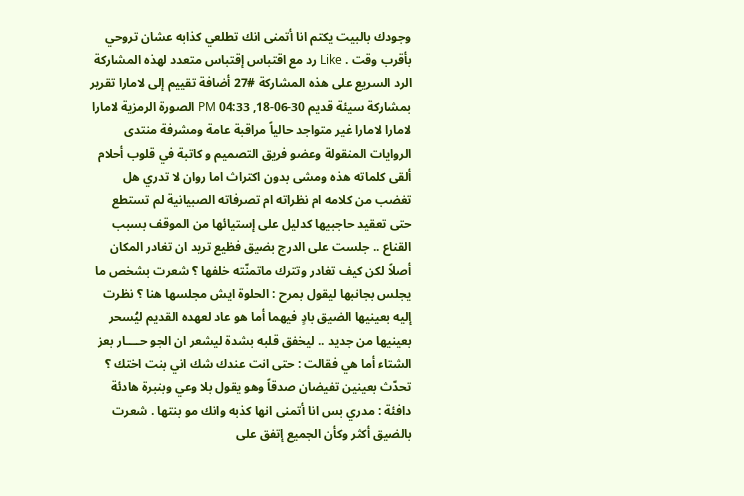وجودك بالبيت يكتم انا أتمنى انك تطلعي كذابه عشان تروحي بأقرب وقت . Like رد مع اقتباس إقتباس متعدد لهذه المشاركة الرد السريع على هذه المشاركة #27 أضافة تقييم إلى لامارا تقرير بمشاركة سيئة قديم 30-06-18, 04:33 PM الصورة الرمزية لامارا لامارا لامارا غير متواجد حالياً مراقبة عامة ومشرفة منتدى الروايات المنقولة وعضو فريق التصميم و كاتبة في قلوب أحلام ألقى كلماته هذه ومشى بدون اكتراث اما روان لا تدري هل تغضب من كلامه ام نظراته ام تصرفاته الصبيانية لم تستطع حتى تعقيد حاجبيها كدليل على إستيائها من الموقف بسبب القناع .. جلست على الدرج بضيق فظيع تريد ان تغادر المكان أصلاً لكن كيف تغادر وتترك ماتمنّته خلفها ؟ شعرت بشخص ما يجلس بجانبها ليقول بمرح : الحلوة ايش مجلسها هنا ؟ نظرت إليه بعينيها الضيق بادٍ فيهما أما هو عاد لعهده القديم ليُسحر بعينيها من جديد .. ليخفق قلبه بشدة ليشعر ان الجو حــــار بعز الشتاء أما هي فقالت : حتى انت عندك شك اني بنت اختك ؟ تحدّث بعينين تفيضان صدقاً وهو يقول بلا وعي وبنبرة هادئة دافئة : مدري بس انا أتمنى انها كذبه وانك مو بنتها . شعرت بالضيق أكثر وكأن الجميع إتفق على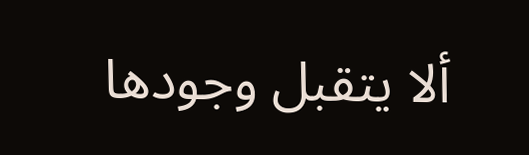ألا يتقبل وجودها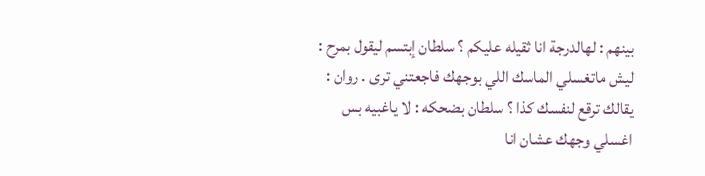بينهم : لهالدرجة انا ثقيله عليكم ؟ سلطان إبتسم ليقول بمرح : ليش ماتغسلي الماسك اللي بوجهك فاجعتني ترى . روان : يقالك ترقع لنفسك كذا ؟ سلطان بضحكه : لا ياغبيه بس اغسلي وجهك عشان انا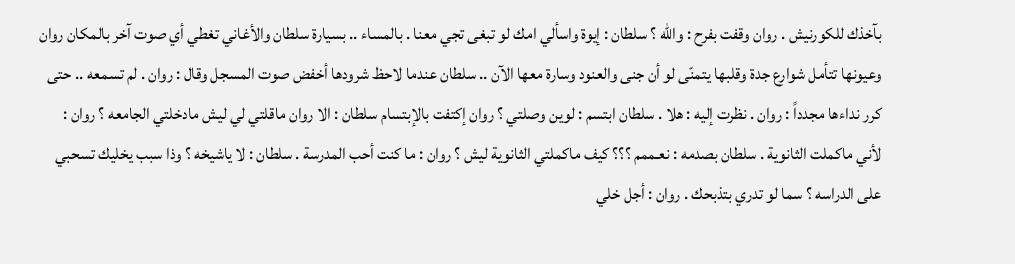بآخذك للكورنيش . روان وقفت بفرح : والله ؟ سلطان : إيوة واسألي امك لو تبغى تجي معنا . بالمساء .. بسيارة سلطان والأغاني تغطي أي صوت آخر بالمكان روان وعيونها تتأمل شوارع جدة وقلبها يتمنّى لو أن جنى والعنود وسارة معها الآن .. سلطان عندما لاحظ شرودها أخفض صوت المسجل وقال : روان . لم تسمعه .. حتى كرر نداءها مجدداً : روان . نظرت إليه : هلا . سلطان ابتسم : لوين وصلتي ؟ روان إكتفت بالإبتسام سلطان : الا روان ماقلتي لي ليش مادخلتي الجامعه ؟ روان : لأني ماكملت الثانوية . سلطان بصدمه : نعـممم ؟؟؟ كيف ماكملتي الثانوية ليش ؟ روان : ما كنت أحب المدرسة . سلطان : لا ياشيخه ؟ وذا سبب يخليك تسحبي على الدراسه ؟ سما لو تدري بتذبحك . روان : أجل خلي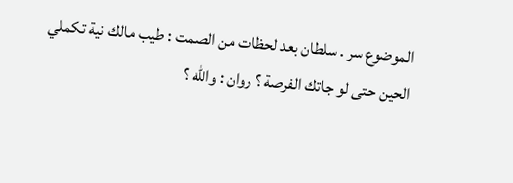الموضوع سر . سلطان بعد لحظات من الصمت : طيب مالك نية تكملي الحين حتى لو جاتك الفرصة ؟ روان : والله ؟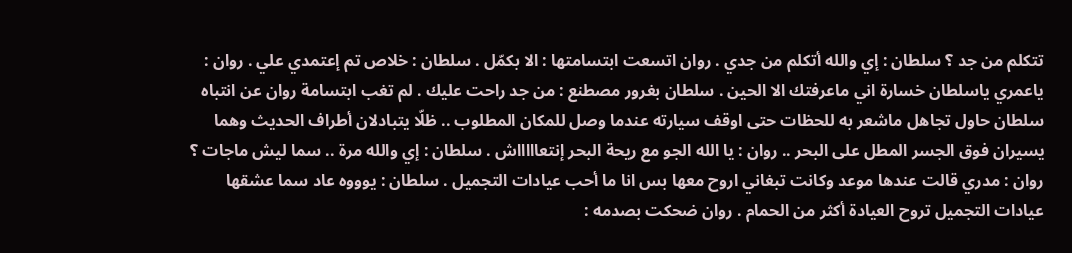تتكلم من جد ؟ سلطان : إي والله أتكلم من جدي . روان اتسعت ابتسامتها : الا بكمّل . سلطان : خلاص تم إعتمدي علي . روان : ياعمري ياسلطان خسارة اني ماعرفتك الا الحين . سلطان بغرور مصطنع : من جد راحت عليك . لم تغب ابتسامة روان عن انتباه سلطان حاول تجاهل ماشعر به للحظات حتى اوقف سيارته عندما وصل للمكان المطلوب .. ظلّا يتبادلان أطراف الحديث وهما يسيران فوق الجسر المطل على البحر .. روان : يا الله الجو مع ريحة البحر إنتعاااااش . سلطان : إي والله مرة .. سما ليش ماجات ؟ روان : مدري قالت عندها موعد وكانت تبغاني اروح معها بس انا ما أحب عيادات التجميل . سلطان : يوووه عاد سما عشقها عيادات التجميل تروح العيادة أكثر من الحمام . روان ضحكت بصدمه :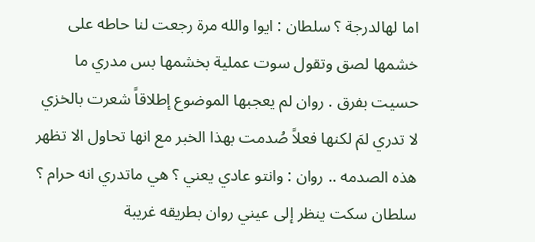اما لهالدرجة ؟ سلطان : ايوا والله مرة رجعت لنا حاطه على خشمها لصق وتقول سوت عملية بخشمها بس مدري ما حسيت بفرق . روان لم يعجبها الموضوع إطلاقاً شعرت بالخزي لا تدري لمَ لكنها فعلاً صُدمت بهذا الخبر مع انها تحاول الا تظهر هذه الصدمه .. روان : وانتو عادي يعني ؟ هي ماتدري انه حرام ؟ سلطان سكت ينظر إلى عيني روان بطريقه غريبة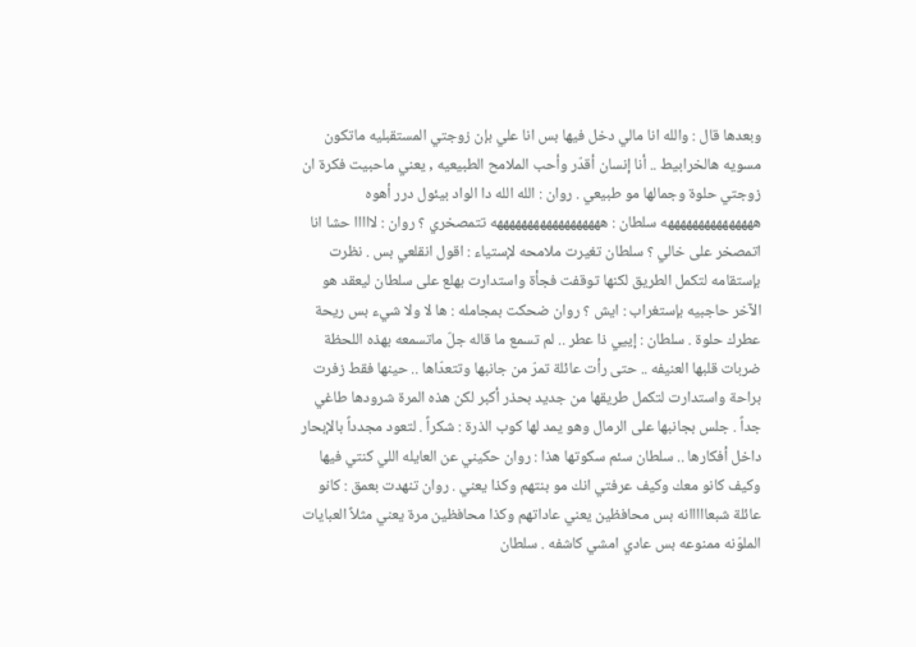وبعدها قال : والله انا مالي دخل فيها بس انا علي بإن زوجتي المستقبليه ماتكون مسويه هالخرابيط .. أنا إنسان أقدّر وأحب الملامح الطبيعيه , يعني ماحبيت فكرة ان زوجتي حلوة وجمالها مو طبيعي . روان : الله الله دا الواد بيئول درر أهوه هههههههههههههههه سلطان : ههههههههههههههههههه تتمصخري ؟ روان : لااااا حشا انا اتمصخر على خالي ؟ سلطان تغيرت ملامحه لإستياء : اقول انقلعي بس . نظرت بإستقامه لتكمل الطريق لكنها توقفت فجأة واستدارت بهلع على سلطان ليعقد هو الآخر حاجبيه بإستغراب : ايش ؟ روان ضحكت بمجامله : ها لا ولا شيء بس ريحة عطرك حلوة . سلطان : إييي ذا عطر .. لم تسمع ما قاله جلّ ماتسمعه بهذه اللحظة ضربات قلبها العنيفه .. حتى رأت عائلة تمرّ من جانبها وتتعدّاها .. حينها فقط زفرت براحة واستدارت لتكمل طريقها من جديد بحذر أكبر لكن هذه المرة شرودها طاغي جداً . جلس بجانبها على الرمال وهو يمد لها كوب الذرة : شكراً . لتعود مجدداً بالإبحار داخل أفكارها .. سلطان سئم سكوتها هذا : روان حكيني عن العايله اللي كنتي فيها وكيف كانو معك وكيف عرفتي انك مو بنتهم وكذا يعني . روان تنهدت بعمق : كانو عائلة شبعااااانه بس محافظين يعني عاداتهم وكذا محافظين مرة يعني مثلاً العبايات الملوّنه ممنوعه بس عادي امشي كاشفه . سلطان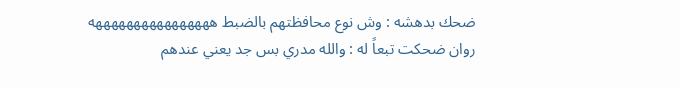ضحك بدهشه : وش نوع محافظتهم بالضبط ههههههههههههههههه روان ضحكت تبعاً له : والله مدري بس جد يعني عندهم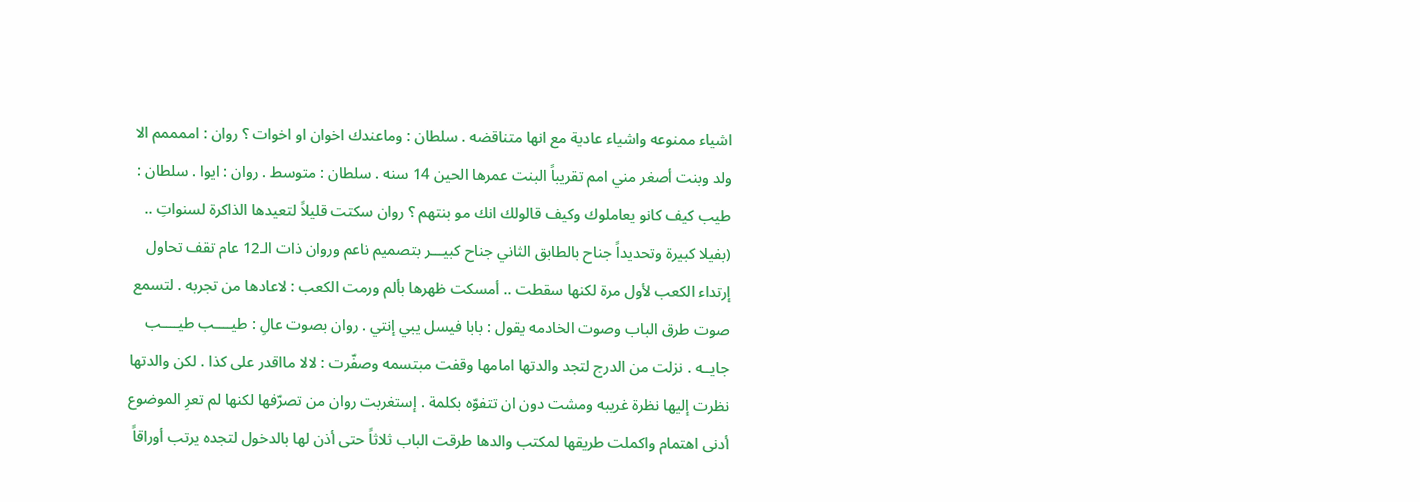اشياء ممنوعه واشياء عادية مع انها متناقضه . سلطان : وماعندك اخوان او اخوات ؟ روان : اممممم الا ولد وبنت أصغر مني امم تقريباً البنت عمرها الحين 14 سنه . سلطان : متوسط . روان : ايوا . سلطان : طيب كيف كانو يعاملوك وكيف قالولك انك مو بنتهم ؟ روان سكتت قليلاً لتعيدها الذاكرة لسنواتِ .. (بفيلا كبيرة وتحديداً جناح بالطابق الثاني جناح كبيـــر بتصميم ناعم وروان ذات الـ12 عام تقف تحاول إرتداء الكعب لأول مرة لكنها سقطت .. أمسكت ظهرها بألم ورمت الكعب : لاعادها من تجربه . لتسمع صوت طرق الباب وصوت الخادمه يقول : بابا فيسل يبي إنتي . روان بصوت عالِ : طيــــب طيــــب جايــه . نزلت من الدرج لتجد والدتها امامها وقفت مبتسمه وصفّرت : لالا مااقدر على كذا . لكن والدتها نظرت إليها نظرة غريبه ومشت دون ان تتفوّه بكلمة . إستغربت روان من تصرّفها لكنها لم تعرِ الموضوع أدنى اهتمام واكملت طريقها لمكتب والدها طرقت الباب ثلاثاً حتى أذن لها بالدخول لتجده يرتب أوراقاً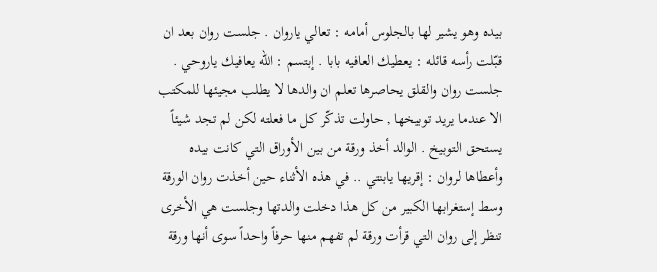بيده وهو يشير لها بالجلوس أمامه : تعالي ياروان . جلست روان بعد ان قبّلت رأسه قائله : يعطيك العافيه بابا . إبتسم : الله يعافيك ياروحي . جلست روان والقلق يحاصرها تعلم ان والدها لا يطلب مجيئها للمكتب الا عندما يريد توبيخها , حاولت تذكّر كل ما فعلته لكن لم تجد شيئاً يستحق التوبيخ . الوالد أخذ ورقة من بين الأوراق التي كانت بيده وأعطاها لروان : إقريها يابنتي .. في هذه الأثناء حين أخذت روان الورقة وسط إستغرابها الكبير من كل هذا دخلت والدتها وجلست هي الأخرى تنظر إلى روان التي قرأت ورقة لم تفهم منها حرفاً واحداً سوى أنها ورقة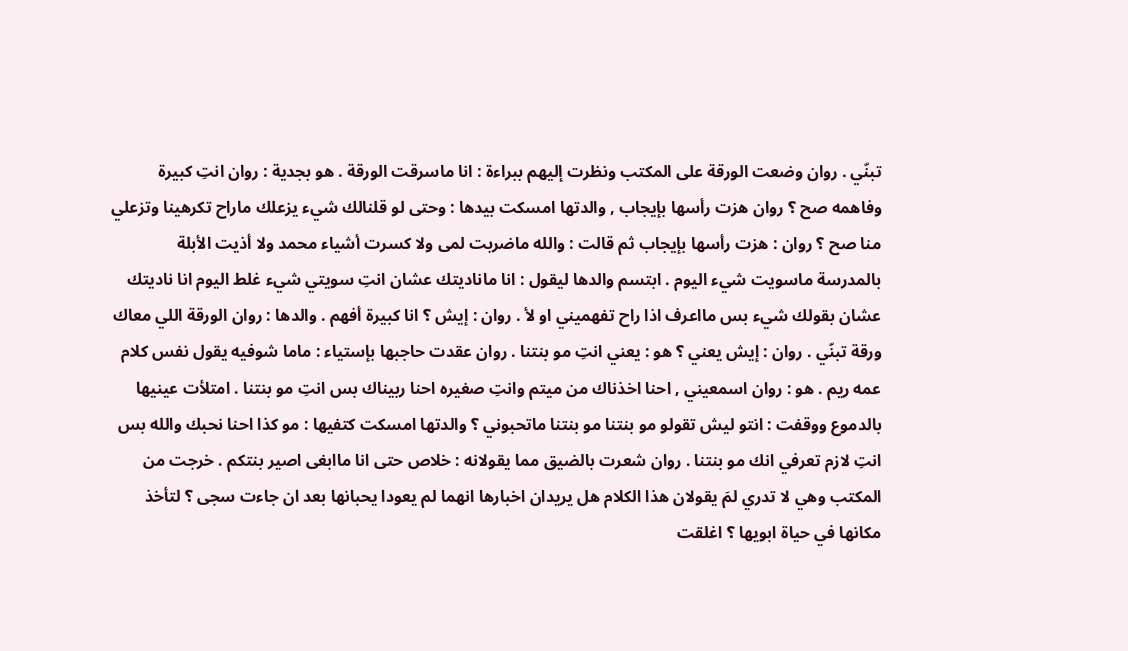تبنّي . روان وضعت الورقة على المكتب ونظرت إليهم ببراءة : انا ماسرقت الورقة . هو بجدية : روان انتِ كبيرة وفاهمه صح ؟ روان هزت رأسها بإيجاب , والدتها امسكت بيدها : وحتى لو قلنالك شيء يزعلك ماراح تكرهينا وتزعلي منا صح ؟ روان : هزت رأسها بإيجاب ثم قالت : والله ماضربت لمى ولا كسرت أشياء محمد ولا أذيت الأبلة بالمدرسة ماسويت شيء اليوم . ابتسم والدها ليقول : انا ماناديتك عشان انتِ سويتي شيء غلط اليوم انا ناديتك عشان بقولك شيء بس مااعرف اذا راح تفهميني او لأ . روان : إيش ؟ انا كبيرة أفهم . والدها : روان الورقة اللي معاك ورقة تبنّي . روان : إيش يعني ؟ هو : يعني انتِ مو بنتنا . روان عقدت حاجبها بإستياء : ماما شوفيه يقول نفس كلام عمه ريم . هو : روان اسمعيني , احنا اخذناك من ميتم وانتِ صغيره احنا ربيناك بس انتِ مو بنتنا . امتلأت عينيها بالدموع ووقفت : انتو ليش تقولو مو بنتنا مو بنتنا ماتحبوني ؟ والدتها امسكت كتفيها : مو كذا احنا نحبك والله بس انتِ لازم تعرفي انك مو بنتنا . روان شعرت بالضيق مما يقولانه : خلاص حتى انا ماابغى اصير بنتكم . خرجت من المكتب وهي لا تدري لمَ يقولان هذا الكلام هل يريدان اخبارها انهما لم يعودا يحبانها بعد ان جاءت سجى ؟ لتأخذ مكانها في حياة ابويها ؟ اغلقت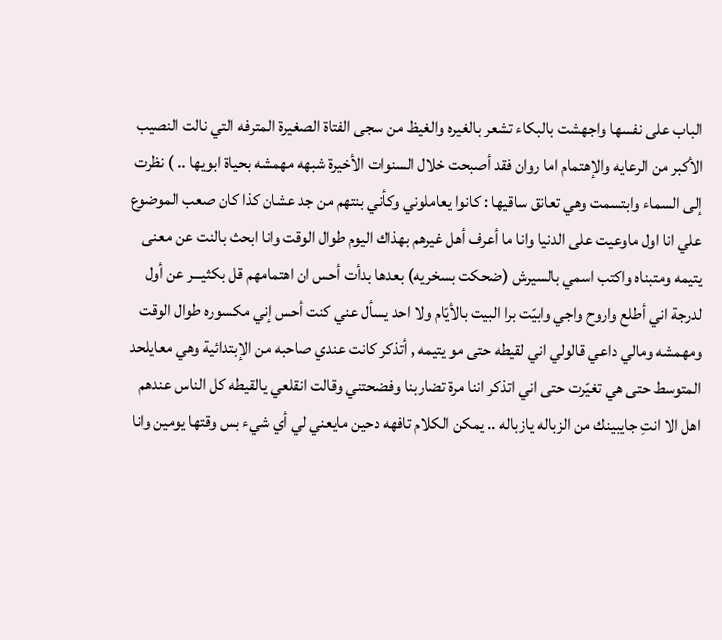الباب على نفسها واجهشت بالبكاء تشعر بالغيره والغيظ من سجى الفتاة الصغيرة المترفه التي نالت النصيب الأكبر من الرعايه والإهتمام اما روان فقد أصبحت خلال السنوات الأخيرة شبهه مهمشه بحياة ابويها .. ) نظرت إلى السماء وابتسمت وهي تعانق ساقيها : كانوا يعاملوني وكأني بنتهم من جد عشان كذا كان صعب الموضوع علي انا اول ماوعيت على الدنيا وانا ما أعرف أهل غيرهم بهذاك اليوم طوال الوقت وانا ابحث بالنت عن معنى يتيمه ومتبناه واكتب اسمي بالسيرش (ضحكت بسخريه) بعدها بدأت أحس ان اهتمامهم قل بكثيـــر عن أول لدرجة اني أطلع واروح واجي وابيّت برا البيت بالأيّام ولا احد يسأل عني كنت أحس إني مكسوره طوال الوقت ومهمشه ومالي داعي قالولي اني لقيطه حتى مو يتيمه , أتذكر كانت عندي صاحبه من الإبتدائية وهي معايلحد المتوسط حتى هي تغيّرت حتى اني اتذكر اننا مرة تضاربنا وفضحتني وقالت انقلعي يالقيطه كل الناس عندهم اهل الا انتِ جايبينك من الزباله يازباله .. يمكن الكلام تافهه دحين مايعني لي أي شيء بس وقتها يومين وانا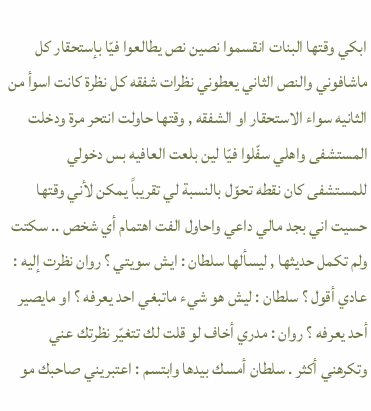ابكي وقتها البنات انقسموا نصين نص يطالعوا فيّا بإستحقار كل ماشافوني والنص الثاني يعطوني نظرات شفقه كل نظرة كانت اسوأ من الثانيه سواء الاستحقار او الشفقه , وقتها حاولت انتحر مرة ودخلت المستشفى واهلي سفّلوا فيّا لين بلعت العافيه بس دخولي للمستشفى كان نقطه تحوّل بالنسبة لي تقريباً يمكن لأني وقتها حسيت اني بجد مالي داعي واحاول الفت اهتمام أي شخص .. سكتت ولم تكمل حديثها , ليسألها سلطان : ايش سويتي ؟ روان نظرت إليه : عادي أقول ؟ سلطان : ليش هو شيء ماتبغي احد يعرفه ؟ او مايصير أحد يعرفه ؟ روان : مدري أخاف لو قلت لك تتغيّر نظرتك عني وتكرهني أكثر . سلطان أمسك بيدها وابتسم : اعتبريني صاحبك مو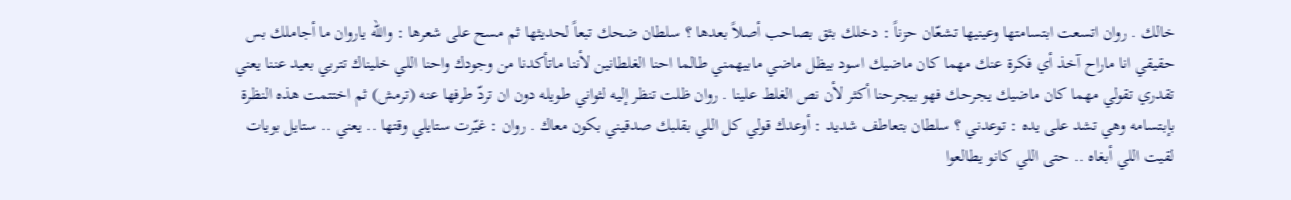خالك . روان اتسعت ابتسامتها وعينيها تشعّان حزناً : دخلك بثق بصاحب أصلاً بعدها ؟ سلطان ضحك تبعاً لحديثها ثم مسح على شعرها : والله ياروان ما أجاملك بس حقيقي انا ماراح آخذ أي فكرة عنك مهما كان ماضيك اسود بيظل ماضي مابيهمني طالما احنا الغلطانين لأننا ماتأكدنا من وجودك واحنا اللي خليناك تتربي بعيد عننا يعني تقدري تقولي مهما كان ماضيك يجرحك فهو بيجرحنا أكثر لأن نص الغلط علينا . روان ظلت تنظر إليه لثواني طويله دون ان تردّ طرفها عنه (ترمش) ثم اختتمت هذه النظرة بإبتسامه وهي تشد على يده : توعدني ؟ سلطان بتعاطف شديد : أوعدك قولي كل اللي بقلبك صدقيني بكون معاك . روان : غيّرت ستايلي وقتها .. يعني .. ستايل بويات لقيت اللي أبغاه .. حتى اللي كانو يطالعوا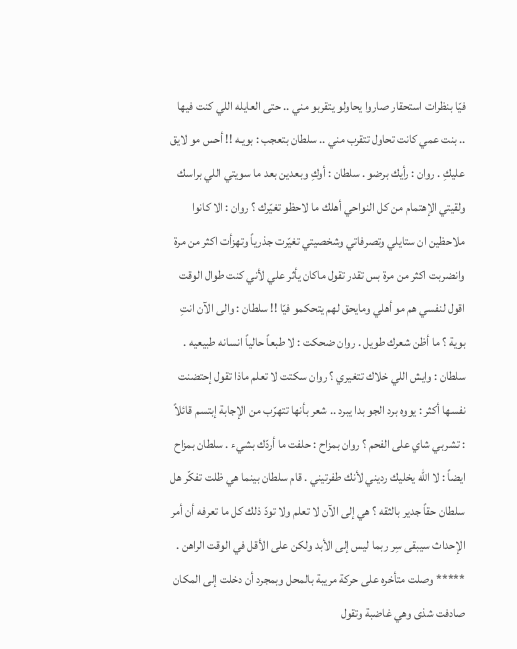فيّا بنظرات استحقار صاروا يحاولو يتقربو مني .. حتى العايله اللي كنت فيها .. بنت عمي كانت تحاول تتقرب مني .. سلطان بتعجب : بويـه !! أحس مو لايق عليكِ . روان : رأيك برضو . سلطان : أوكِ وبعدين بعد ما سويتي اللي براسك ولقيتي الإهتمام من كل النواحي أهلك ما لاحظو تغيّرك ؟ روان : الا كانوا ملاحظين ان ستايلي وتصرفاتي وشخصيتي تغيّرت جذرياً وتهزأت اكثر من مرة وانضربت اكثر من مرة بس تقدر تقول ماكان يأثر علي لأني كنت طوال الوقت اقول لنفسي هم مو أهلي ومايحق لهم يتحكمو فيّا !! سلطان : والى الآن انتِ بوية ؟ ما أظن شعرك طويل . روان ضحكت : لا طبعاً حالياً انسانه طبيعيه . سلطان : وايش اللي خلاك تتغيري ؟ روان سكتت لا تعلم ماذا تقول إحتضنت نفسها أكثر : يووه برد الجو بدا يبرد .. شعر بأنها تتهرّب من الإجابة إبتسم قائلاً : تشربي شاي على الفحم ؟ روان بمزاح : حلفت ما أردّك بشيء . سلطان بمزاح ايضاً : لا الله يخليك رديني لأنك طفرتيني . قام سلطان بينما هي ظلت تفكّر هل سلطان حقاً جدير بالثقه ؟ هي إلى الآن لا تعلم ولا تودّ ذلك كل ما تعرفه أن أمر الإحداث سيبقى سِر ربما ليس إلى الأبد ولكن على الأقل في الوقت الراهن . ***** وصلت متأخره على حركة مريبة بالمحل وبمجرد أن دخلت إلى المكان صادفت شذى وهي غاضبة وتقول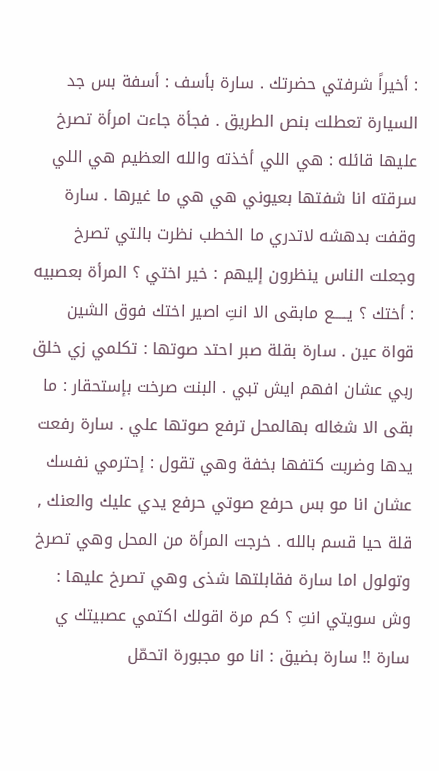: أخيراً شرفتي حضرتك . سارة بأسف : أسفة بس جد السيارة تعطلت بنص الطريق . فجأة جاءت امرأة تصرخ عليها قائله : هي اللي أخذته والله العظيم هي اللي سرقته انا شفتها بعيوني هي هي ما غيرها . سارة وقفت بدهشه لاتدري ما الخطب نظرت بالتي تصرخ وجعلت الناس ينظرون إليهم : خير اختي ؟ المرأة بعصبيه : أختك ؟ يـــــع مابقى الا انتِ اصير اختك فوق الشين قواة عين . سارة بقلة صبر احتد صوتها : تكلمي زي خلق ربي عشان افهم ايش تبي . البنت صرخت بإستحقار : ما بقى الا شغاله بهالمحل ترفع صوتها علي . سارة رفعت يدها وضربت كتفها بخفة وهي تقول : إحترمي نفسك عشان انا مو بس حرفع صوتي حرفع يدي عليك والعنك , قلة حيا قسم بالله . خرجت المرأة من المحل وهي تصرخ وتولول اما سارة فقابلتها شذى وهي تصرخ عليها : وش سويتي انتِ ؟ كم مرة اقولك اكتمي عصبيتك ي سارة !! سارة بضيق : انا مو مجبورة اتحمّل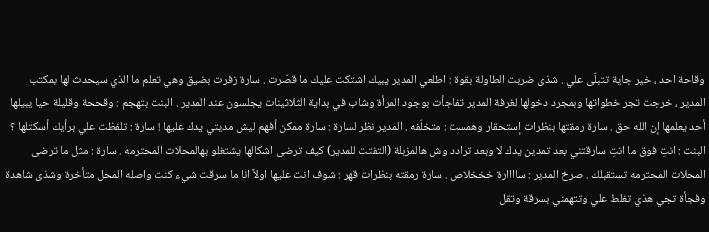وقاحة احد ، خير جاية تتبلّى علي . شذى ضربت الطاولة بقوة : اطلعي المدير يبيك اشتكت عليك ما قصّرت . سارة زفرت بضيق وهي تعلم ما الذي سيحدث لها بمكتب المدير ، خرجت تجر خطواتها وبمجرد دخولها لغرفة المدير تفاجأت بوجود المرأة وشاب في بداية الثلاثينات يجلسون عند المدير . البنت بتهجم : وقححة وقليلة حيا يبيلها أحد يعلمها إن الله حق . سارة رمقتها بنظرات إستحقار وهمست : متخلّفه . المدير نظر لسارة : سارة ممكن أفهم ليش مديتي يدك عليها ! سارة : تلفظت علي برأيك أسكتلها ؟ البنت : انتِ فوق ما انتِ سارقتني بعد تمدين يدك لا وبعد ترادد وش هالمزبلة (التفتت للمدير) كيف ترضى اشكالها يشتغلو بهالمحلات المحترمه . سارة : مثل ما ترضى المحلات المحترمه تستقبلك . صرخ المدير : ساااارة خخخلاص . سارة رمقته بنظرات قهر : شوف انت عليها اولاً انا ما سرقت شيء كنت واصله المحل متأخرة وشذى شاهدة وفجأة تجي هذي تغلط علي وتتهمني بسرقة وتقل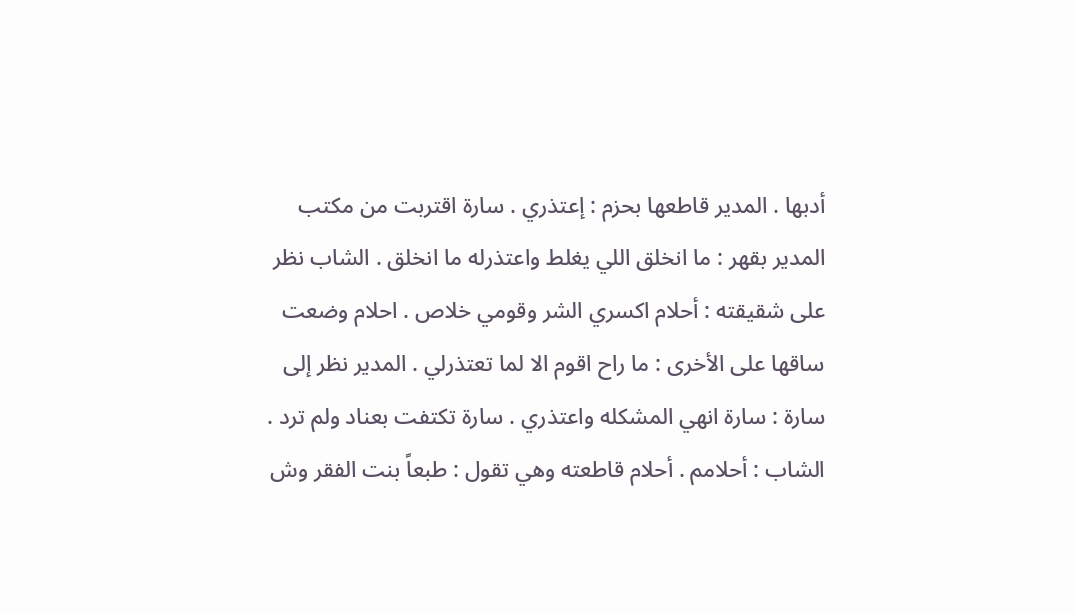أدبها . المدير قاطعها بحزم : إعتذري . سارة اقتربت من مكتب المدير بقهر : ما انخلق اللي يغلط واعتذرله ما انخلق . الشاب نظر على شقيقته : أحلام اكسري الشر وقومي خلاص . احلام وضعت ساقها على الأخرى : ما راح اقوم الا لما تعتذرلي . المدير نظر إلى سارة : سارة انهي المشكله واعتذري . سارة تكتفت بعناد ولم ترد . الشاب : أحلامم . أحلام قاطعته وهي تقول : طبعاً بنت الفقر وش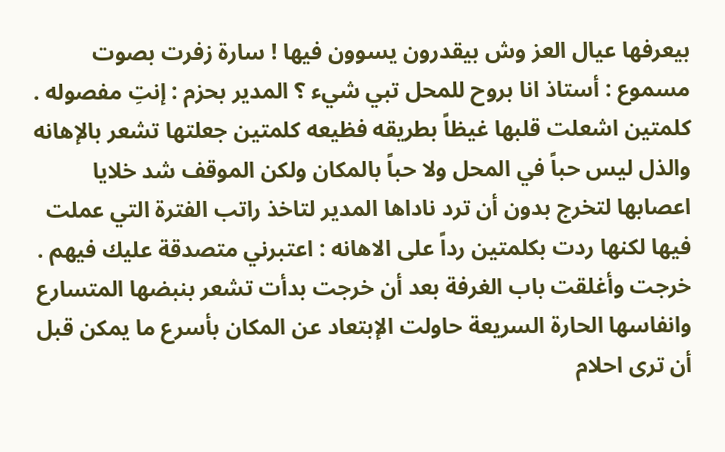بيعرفها عيال العز وش بيقدرون يسوون فيها ! سارة زفرت بصوت مسموع : أستاذ انا بروح للمحل تبي شيء ؟ المدير بحزم : إنتِ مفصوله . كلمتين اشعلت قلبها غيظاً بطريقه فظيعه كلمتين جعلتها تشعر بالإهانه والذل ليس حباً في المحل ولا حباً بالمكان ولكن الموقف شد خلايا اعصابها لتخرج بدون أن ترد ناداها المدير لتاخذ راتب الفترة التي عملت فيها لكنها ردت بكلمتين رداً على الاهانه : اعتبرني متصدقة عليك فيهم . خرجت وأغلقت باب الغرفة بعد أن خرجت بدأت تشعر بنبضها المتسارع وانفاسها الحارة السريعة حاولت الإبتعاد عن المكان بأسرع ما يمكن قبل أن ترى احلام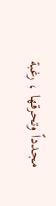مجدداً وتحرقها ، رغبة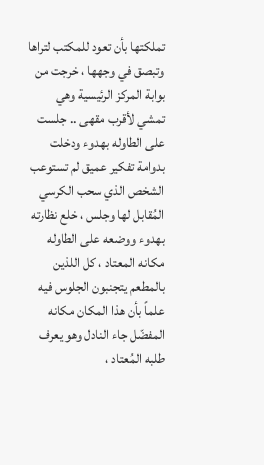تملكتها بأن تعود للمكتب لتراها وتبصق في وجهها ، خرجت من بوابة المركز الرئيسية وهي تمشي لأقرب مقهى .. جلست على الطاوله بهدوء ودخلت بدوامة تفكير عميق لم تستوعب الشخص الذي سحب الكرسي المُقابل لها وجلس ، خلع نظارته بهدوء ووضعه على الطاوله مكانه المعتاد ، كل اللذين بالمطعم يتجنبون الجلوس فيه علماً بأن هذا المكان مكانه المفضّل جاء النادل وهو يعرف طلبه المُعتاد ،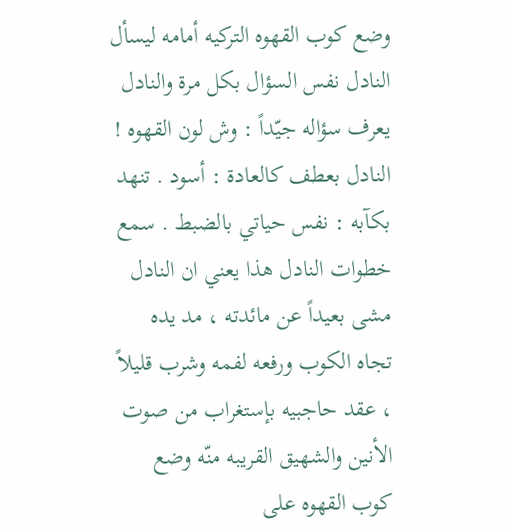وضع كوب القهوه التركيه أمامه ليسأل النادل نفس السؤال بكل مرة والنادل يعرف سؤاله جيّداً : وش لون القهوه ! النادل بعطف كالعادة : أسود . تنهد بكآبه : نفس حياتي بالضبط . سمع خطوات النادل هذا يعني ان النادل مشى بعيداً عن مائدته ، مد يده تجاه الكوب ورفعه لفمه وشرب قليلاً ، عقد حاجبيه بإستغراب من صوت الأنين والشهيق القريبه منّه وضع كوب القهوه على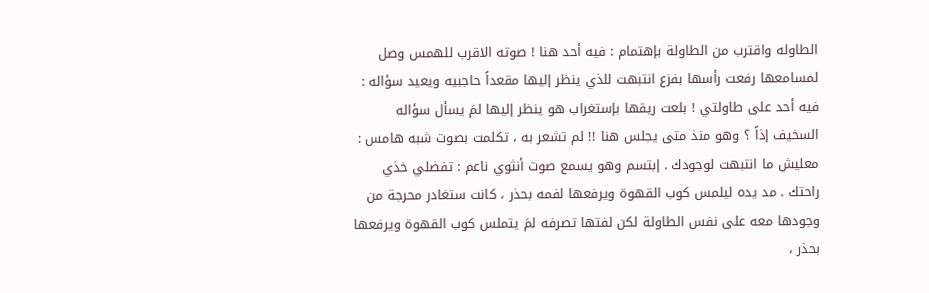الطاوله واقترب من الطاولة بإهتمام : فيه أحد هنا ! صوته الاقرب للهمس وصل لمسامعها رفعت رأسها بفزع انتبهت للذي ينظر إليها مقعداً حاجبيه ويعيد سؤاله : فيه أحد على طاولتي ! بلعت ريقها بإستغراب هو ينظر إليها لمَ يسأل سؤاله السخيف إذاً ؟ وهو منذ متى يجلس هنا !! لم تشعر به ، تكلمت بصوت شبه هامس : معليش ما انتبهت لوجودك . إبتسم وهو يسمع صوت أنثوي ناعم : تفضلي خذي راحتك . مد يده ليلمس كوب القهوة ويرفعها لفمه بحذر ، كانت ستغادر محرجة من وجودها معه على نفس الطاولة لكن لفتها تصرفه لمَ يتملس كوب القهوة ويرفعها بحذر ،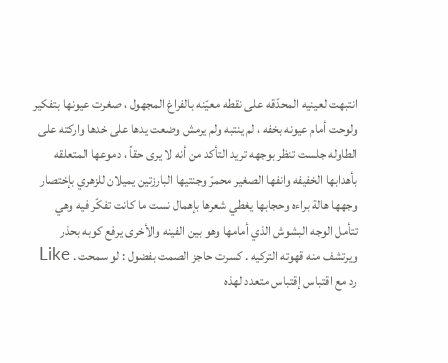انتبهت لعينيه المحدّقه على نقطه معيّنه بالفراغ المجهول ، صغرت عيونها بتفكير ولوحت أمام عيونه بخفه ، لم ينتبه ولم يرمش وضعت يدها على خدها واركته على الطاوله جلست تنظر بوجهه تريد التأكد من أنه لا يرى حقاً ، دموعها المتعلقه بأهدابها الخفيفه وانفها الصغير محمرّ وجنتيها البارزتين يميلان للزهري بإختصار وجهها هالة براءه وحجابها يغطي شعرها بإهمال نست ما كانت تفكّر فيه وهي تتأمل الوجه البشوش الذي أمامها وهو بين الفينه والأخرى يرفع كوبه بحذر ويرتشف منه قهوته التركيه . كسرت حاجز الصمت بفضول : لو سمحت . Like رد مع اقتباس إقتباس متعدد لهذه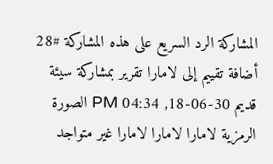المشاركة الرد السريع على هذه المشاركة #28 أضافة تقييم إلى لامارا تقرير بمشاركة سيئة قديم 30-06-18, 04:34 PM الصورة الرمزية لامارا لامارا لامارا غير متواجد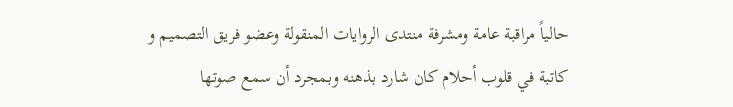حالياً مراقبة عامة ومشرفة منتدى الروايات المنقولة وعضو فريق التصميم و كاتبة في قلوب أحلام كان شارد بذهنه وبمجرد أن سمع صوتها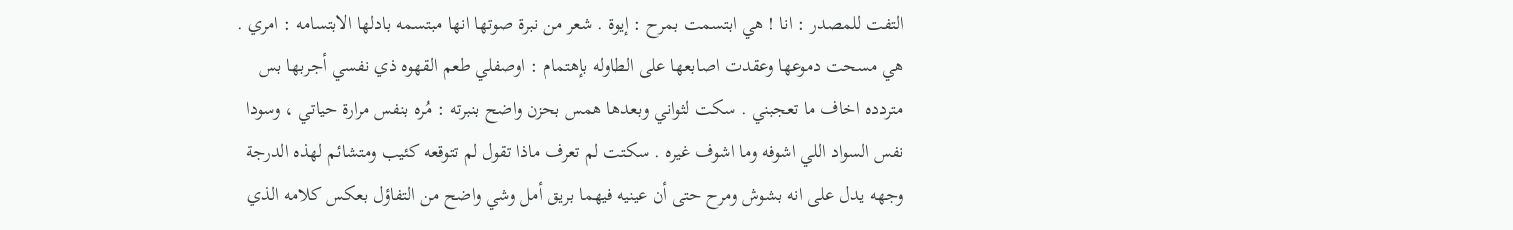التفت للمصدر : انا ! هي ابتسمت بمرح : إيوة . شعر من نبرة صوتها انها مبتسمه بادلها الابتسامه : امري . هي مسحت دموعها وعقدت اصابعها على الطاوله بإهتمام : اوصفلي طعم القهوه ذي نفسي أجربها بس متردده اخاف ما تعجبني . سكت لثواني وبعدها همس بحزن واضح بنبرته : مُره بنفس مرارة حياتي ، وسودا نفس السواد اللي اشوفه وما اشوف غيره . سكتت لم تعرف ماذا تقول لم تتوقعه كئيب ومتشائم لهذه الدرجة وجهه يدل على انه بشوش ومرح حتى أن عينيه فيهما بريق أمل وشي واضح من التفاؤل بعكس كلامه الذي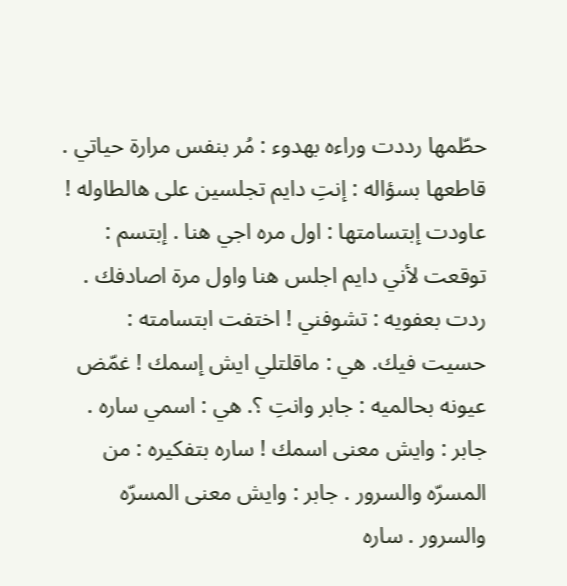حطّمها رددت وراءه بهدوء : مُر بنفس مرارة حياتي . قاطعها بسؤاله : إنتِ دايم تجلسين على هالطاوله ! عاودت إبتسامتها : اول مره اجي هنا . إبتسم : توقعت لأني دايم اجلس هنا واول مرة اصادفك . ردت بعفويه : تشوفني ! اختفت ابتسامته : حسيت فيك. هي : ماقلتلي ايش إسمك ! غمّض عيونه بحالميه : جابر وانتِ ؟. هي : اسمي ساره . جابر : وايش معنى اسمك ! ساره بتفكيره : من المسرّه والسرور . جابر : وايش معنى المسرّه والسرور . ساره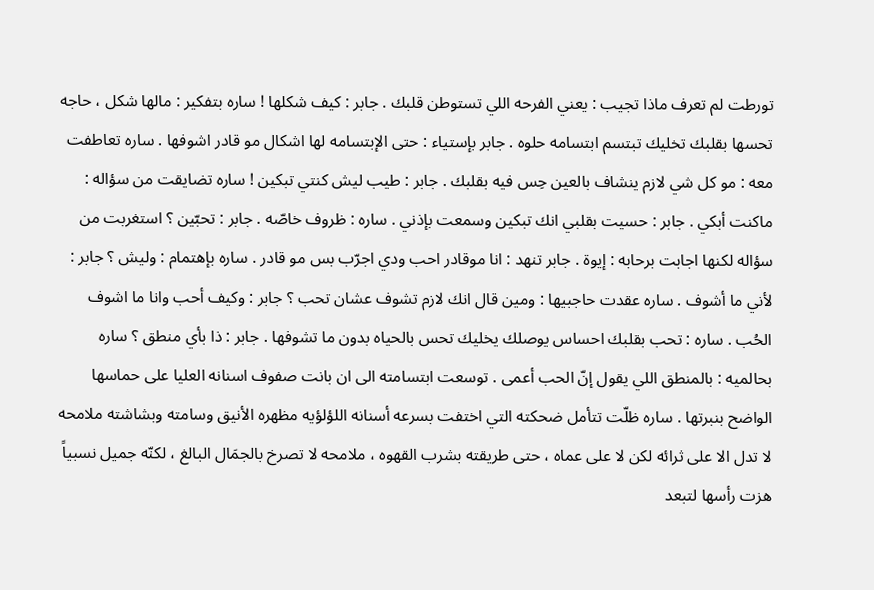تورطت لم تعرف ماذا تجيب : يعني الفرحه اللي تستوطن قلبك . جابر : كيف شكلها ! ساره بتفكير : مالها شكل ، حاجه تحسها بقلبك تخليك تبتسم ابتسامه حلوه . جابر بإستياء : حتى الإبتسامه لها اشكال مو قادر اشوفها . ساره تعاطفت معه : مو كل شي لازم ينشاف بالعين حِس فيه بقلبك . جابر : طيب ليش كنتي تبكين ! ساره تضايقت من سؤاله : ماكنت أبكي . جابر : حسيت بقلبي انك تبكين وسمعت بإذني . ساره : ظروف خاصّه . جابر : تحبّين ؟ استغربت من سؤاله لكنها اجابت برحابه : إيوة . جابر تنهد : انا موقادر احب ودي اجرّب بس مو قادر . ساره بإهتمام : وليش ؟ جابر : لأني ما أشوف . ساره عقدت حاجبيها : ومين قال انك لازم تشوف عشان تحب ؟ جابر : وكيف أحب وانا ما اشوف الحُب . ساره : تحب بقلبك احساس يوصلك يخليك تحس بالحياه بدون ما تشوفها . جابر : ذا بأي منطق ؟ ساره بحالميه : بالمنطق اللي يقول إنّ الحب أعمى . توسعت ابتسامته الى ان بانت صفوف اسنانه العليا على حماسها الواضح بنبرتها . ساره ظلّت تتأمل ضحكته التي اختفت بسرعه أسنانه اللؤلؤيه مظهره الأنيق وسامته وبشاشته ملامحه لا تدل الا على ثرائه لكن لا على عماه ، حتى طريقته بشرب القهوه ، ملامحه لا تصرخ بالجمَال البالغ ، لكنّه جميل نسبياً هزت رأسها لتبعد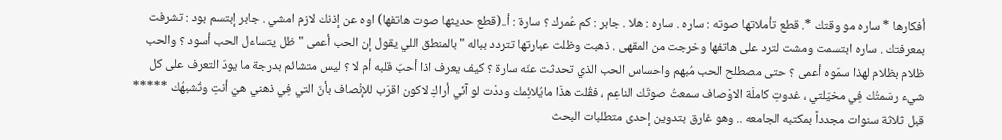أفكارها * ساره مو وقتك *. قطع تأملاتها صوته : ساره . ساره : هلا . جابر : كم عُمرك ؟ سارة : أ..(قطع حديثها صوت هاتفها) اوه عن إذنك لازم امشي . جابر إبتسم بود : تشرفت بمعرفتك . ساره ابتسمت ومشت لترد على هاتفها وخرجت من المقهى . ذهبت وظلت عبارتها تتردد بباله " بالمنطق اللي يقول إن الحب أعمى " ظل يتساءل الحب أسود ؟ والحب ظلام بظلام لهذا سمّوه أعمى ؟ حتى مصطلح الحب مُبهم واحساس الحب الذي تحدثت عنّه سارة ؟ كيف يعرف اذا أحبّ قلبه أم لا ؟ ليس متشائم بدرجة ما يودّ التعرف على كل شيء رسَمتُك فِي مخيّلتي ، غدوتِ كاملَة الاوْصاف سمعتُ صوتَك الناعِم ، فقُلت هذَا مايُلائِمك وددْت لو آنّي أراكِ لاكون اقرَب للإنْصاف بأنّ التي فِي ذهني هيَ أنتِ وتُشبهُك ***** قبل ثلاثة سنوات مجدداً بمكتبه الجامعه .. وهو غارق بتدوين إحدى متطلبات البحث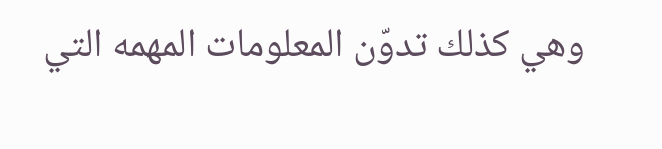وهي كذلك تدوّن المعلومات المهمه التي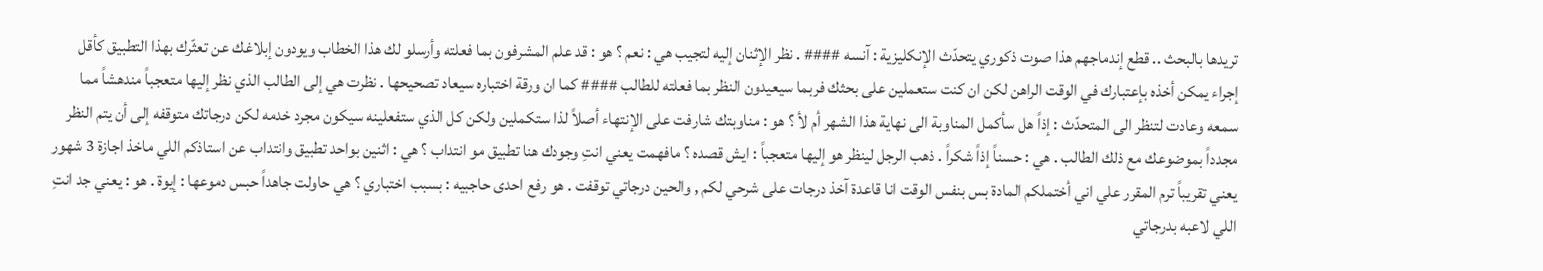تريدها بالبحث .. قطع إندماجهم هذا صوت ذكوري يتحدّث الإنكليزية : آنسه #### . نظر الإثنان إليه لتجيب هي : نعم ؟ هو : قد علم المشرفون بما فعلته وأرسلو لك هذا الخطاب ويودون إبلاغك عن تعثّرك بهذا التطبيق كأقل إجراء يمكن أخذه بإعتبارك في الوقت الراهن لكن ان كنت ستعملين على بحثك فربما سيعيدون النظر بما فعلته للطالب #### كما ان ورقة اختباره سيعاد تصحيحها . نظرت هي إلى الطالب الذي نظر إليها متعجباً مندهشاً مما سمعه وعادت لتنظر الى المتحدّث : إذاً هل سأكمل المناوبة الى نهاية هذا الشهر أم لأ ؟ هو : مناوبتك شارفت على الإنتهاء أصلاً لذا ستكملين ولكن كل الذي ستفعلينه سيكون مجرد خدمه لكن درجاتك متوقفه إلى أن يتم النظر مجدداً بموضوعك مع ذلك الطالب . هي : حسناً إذاً شكراً . ذهب الرجل لينظر هو إليها متعجباً : ايش قصده ؟ مافهمت يعني انتِ وجودك هنا تطبيق مو انتداب ؟ هي : اثنين بواحد تطبيق وانتداب عن استاذكم اللي ماخذ اجازة 3 شهور يعني تقريباً ترم المقرر علي اني أختملكم المادة بس بنفس الوقت انا قاعدة آخذ درجات على شرحي لكم , والحين درجاتي توقفت . هو رفع احدى حاجبيه : بسبب اختباري ؟ هي حاولت جاهداً حبس دموعها : إيوة . هو : يعني جد انتِ اللي لاعبه بدرجاتي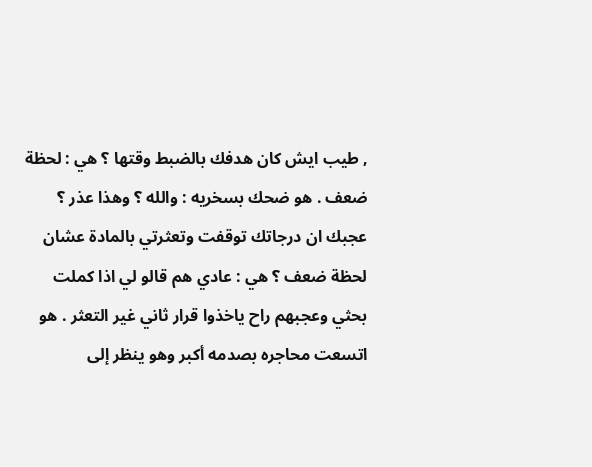, طيب ايش كان هدفك بالضبط وقتها ؟ هي : لحظة ضعف . هو ضحك بسخريه : والله ؟ وهذا عذر ؟ عجبك ان درجاتك توقفت وتعثرتي بالمادة عشان لحظة ضعف ؟ هي : عادي هم قالو لي اذا كملت بحثي وعجبهم راح ياخذوا قرار ثاني غير التعثر . هو اتسعت محاجره بصدمه أكبر وهو ينظر إلى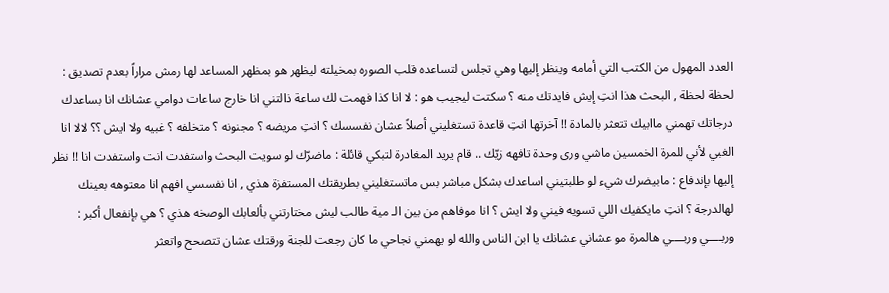العدد المهول من الكتب التي أمامه وينظر إليها وهي تجلس لتساعده قلب الصوره بمخيلته ليظهر هو بمظهر المساعد لها رمش مراراً بعدم تصديق : لحظة لحظة , البحث هذا انتِ إيش فايدتك منه ؟ سكتت ليجيب هو : لا انا كذا فهمت لك ساعة ذالتني انا خارج ساعات دوامي عشانك انا بساعدك درجاتك تهمني ماابيك تتعثر بالمادة !! آخرتها انتِ قاعدة تستغليني أصلاً عشان نفسسك ؟ انتِ مريضه ؟ مجنونه ؟ متخلفه ؟ غبيه ولا ايش ؟؟ لالا انا الغبي لأني للمرة الخمسين ماشي ورى وحدة تافهه زيّك .. قام يريد المغادرة لتبكي قائلة : ماضرّك لو سويت البحث واستفدت انت واستفدت انا !! نظر إليها بإندفاع : مابيضرك شيء لو طلبتيني اساعدك بشكل مباشر بس ماتستغليني بطريقتك المستفزة هذي , انا نفسسي افهم انا معتوهه بعينك لهالدرجة ؟ انتِ مايكفيك اللي تسويه فيني ولا ايش ؟ انا موفاهم من بين الـ مية طالب ليش مختارتني بألعابك الوصخه هذي ؟ هي بإنفعال أكبر : وربــــي وربــــي هالمرة مو عشاني عشانك يا ابن الناس والله لو يهمني نجاحي ما كان رجعت للجنة ورقتك عشان تتصحح واتعثر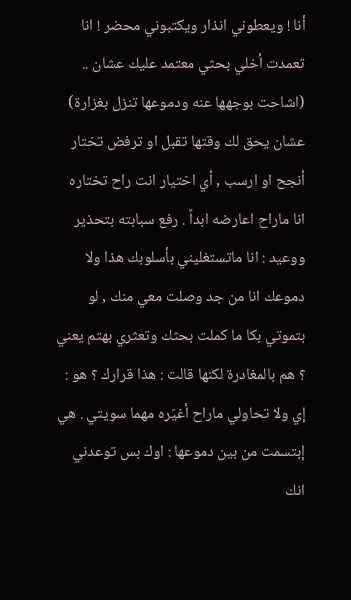أنا ! ويعطوني انذار ويكتبوني محضر ! انا تعمدت أخلي بحثي معتمد عليك عشان .. (اشاحت بوجهها عنه ودموعها تنزل بغزارة) عشان يحق لك وقتها تقبل او ترفض تختار أنجح او ارسب , أي اختيار انت راح تختاره انا ماراح اعارضه ابداً . رفع سبابته بتحذير ووعيد : انا ماتستغليني بأسلوبك هذا ولا دموعك انا من جد وصلت معي منك , لو بتموتي بكا ما كملت بحثك وتعثري بهتم يعني ؟ هم بالمغادرة لكنها قالت : هذا قرارك ؟ هو : إي ولا تحاولي ماراح أغيّره مهما سويتي . هي إبتسمت من بين دموعها : اوك بس توعدني انك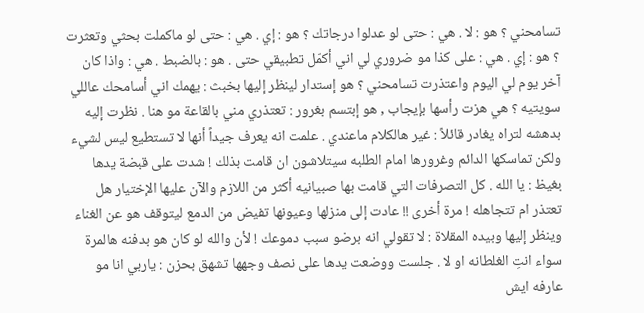تسامحني ؟ هو : لا . هي : حتى لو عدلوا درجاتك ؟ هو : إي . هي : حتى لو ماكملت بحثي وتعثرت ؟ هو : إي . هي : على كذا مو ضروري لي اني أكمّل تطبيقي حتى . هو : بالضبط . هي : واذا كان آخر يوم لي اليوم واعتذرت تسامحني ؟ هو إستدار لينظر إليها بخبث : يهمك اني أسامحك عاللي سويتيه ؟ هي هزت رأسها بإيجاب , هو إبتسم بغرور : تعتذري مني بالقاعة مو هنا . نظرت إليه بدهشه لتراه يغادر قائلاً : غير هالكلام ماعندي . علمت انه يعرف جيداً أنها لا تستطيع ليس لشيء ولكن تماسكها الدائم وغرورها امام الطلبه سيتلاشون ان قامت بذلك ! شدت على قبضة يدها بغيظ : يا الله . كل التصرفات التي قامت بها صبيانيه أكثر من اللازم والآن عليها الإختيار هل تعتذر ام تتجاهله ! مرة أخرى !! عادت إلى منزلها وعيونها تفيض من الدمع ليتوقف هو عن الغناء وينظر إليها وبيده المقلاة : لا تقولي انه برضو سبب دموعك ! لأن والله لو كان هو بدفنه هالمرة سواء انتِ الغلطانه او لا . جلست ووضعت يدها على نصف وجهها تشهق بحزن : ياربي انا مو عارفه ايش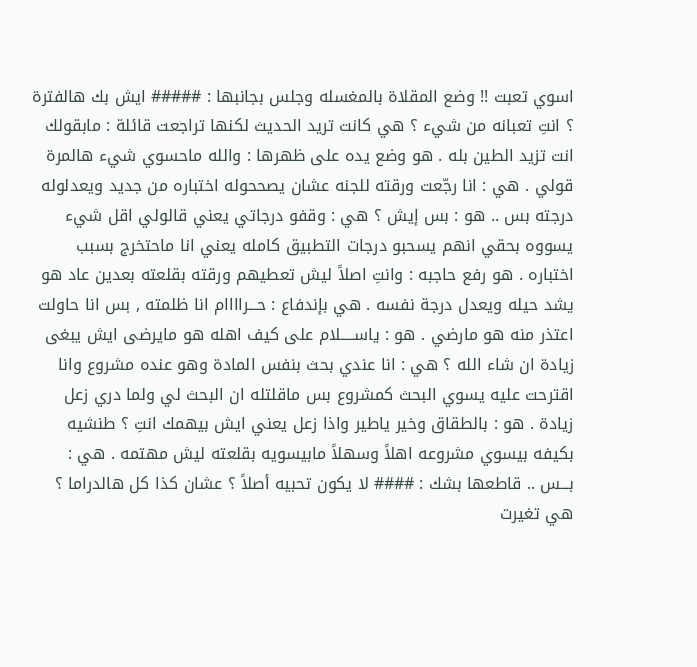اسوي تعبت !! وضع المقلاة بالمغسله وجلس بجانبها : ##### ايش بك هالفترة ؟ انتِ تعبانه من شيء ؟ هي كانت تريد الحديث لكنها تراجعت قائلة : مابقولك انت تزيد الطين بله . هو وضع يده على ظهرها : والله ماحسوي شيء هالمرة قولي . هي : انا رجّعت ورقته للجنه عشان يصححوله اختباره من جديد ويعدلوله درجته بس .. هو : بس إيش ؟ هي : وقفو درجاتي يعني قالولي اقل شيء يسووه بحقي انهم يسحبو درجات التطبيق كامله يعني انا ماحتخرج بسبب اختباره . هو رفع حاجبه : وانتِ اصلاً ليش تعطيهم ورقته بقلعته بعدين عاد هو يشد حيله ويعدل درجة نفسه . هي بإندفاع : حـــراااام انا ظلمته , بس انا حاولت اعتذر منه هو مارضي . هو : ياســـــلام على كيف اهله هو مايرضى ايش يبغى زيادة ان شاء الله ؟ هي : انا عندي بحث بنفس المادة وهو عنده مشروع وانا اقترحت عليه يسوي البحث كمشروع بس ماقلتله ان البحث لي ولما دري زعل زيادة . هو : بالطقاق وخير ياطير واذا زعل يعني ايش بيهمك انتِ ؟ طنشيه بكيفه بيسوي مشروعه اهلاً وسهلاً مابيسويه بقلعته ليش مهتمه . هي : بـــس .. قاطعها بشك : #### لا يكون تحبيه أصلاً ؟ عشان كذا كل هالدراما ؟ هي تغيرت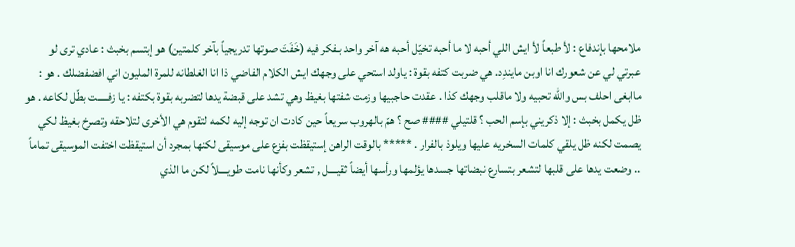ملامحها بإندفاع : لأ طبعاً لأ ايش اللي أحبه لا ما أحبه تخيّل أحبه هه آخر واحد بـفكر فيه (خَفَتَ صوتها تدريجياً بآخر كلمتين) هو إبتسم بخبث : عادي ترى لو عبرتي لي عن شعورك انا اوبن مايندِد. هي ضربت كتفه بقوة : ياولد استحي على وجهك ايش الكلام الفاضي ذا انا الغلطانه للمرة المليون اني افضفضلك . هو : ماابغى احلف بس والله تحبيه ولا ماقلب وجهك كذا . عقدت حاجبيها وزمت شفتها بغيظ وهي تشد على قبضة يدها لتضربه بقوة بكتفه : يا زفـــــت بطّل لكاعه . هو ظل يكمل بخبث : إلا ذكريني بإسم الحب ؟ قلتيلي #### صح ؟ همّ بالهروب سريعاً حين كادت ان توجه إليه لكمه لتقوم هي الأخرى لتلاحقه وتصرخ بغيظ لكي يصمت لكنه ظل يلقي كلمات السخريه عليها ويلوذ بالفرار . ***** بالوقت الراهن إستيقظت بفزع على موسيقى لكنها بمجرد أن استيقظت اختفت الموسيقى تماماً .. وضعت يدها على قلبها لتشعر بتسارع نبضاتها جسدها يؤلمها ورأسها أيضاً ثقيــــل , تشعر وكأنها نامت طويــــلاً لكن ما الذي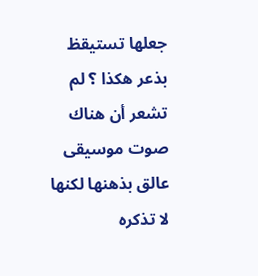جعلها تستيقظ بذعر هكذا ؟ لم تشعر أن هناك صوت موسيقى عالق بذهنها لكنها لا تذكره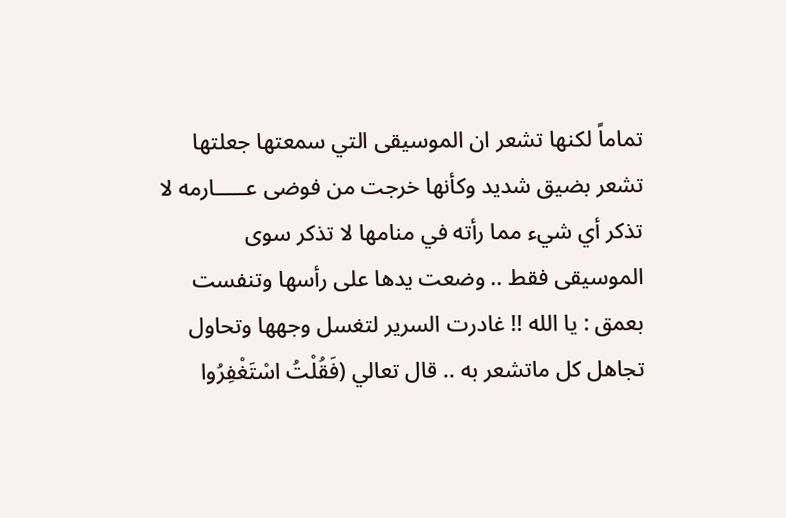تماماً لكنها تشعر ان الموسيقى التي سمعتها جعلتها تشعر بضيق شديد وكأنها خرجت من فوضى عـــــارمه لا تذكر أي شيء مما رأته في منامها لا تذكر سوى الموسيقى فقط .. وضعت يدها على رأسها وتنفست بعمق : يا الله !! غادرت السرير لتغسل وجهها وتحاول تجاهل كل ماتشعر به .. قال تعالي (فَقُلْتُ اسْتَغْفِرُوا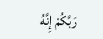رَبَّكُمْ إِنَّهُ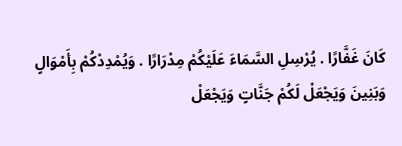كَانَ غَفَّارًا . يُرْسِلِ السَّمَاءَ عَلَيْكُمْ مِدْرَارًا . وَيُمْدِدْكُمْ بِأَمْوَالٍ وَبَنِينَ وَيَجْعَلْ لَكُمْ جَنَّاتٍ وَيَجْعَلْ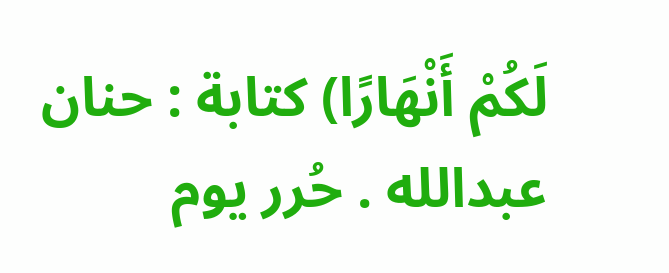لَكُمْ أَنْهَارًا) كتابة : حنان عبدالله . حُرر يوم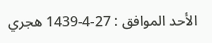الأحد الموافق : 27-4-1439 هجري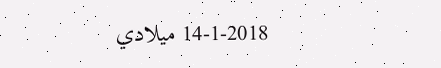14-1-2018 ميلادي